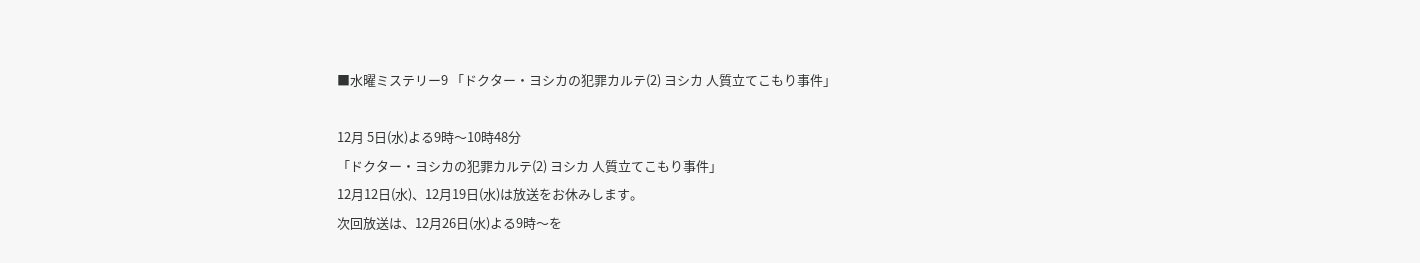■水曜ミステリー9 「ドクター・ヨシカの犯罪カルテ(2) ヨシカ 人質立てこもり事件」

12月 5日(水)よる9時〜10時48分
「ドクター・ヨシカの犯罪カルテ(2) ヨシカ 人質立てこもり事件」
12月12日(水)、12月19日(水)は放送をお休みします。
次回放送は、12月26日(水)よる9時〜を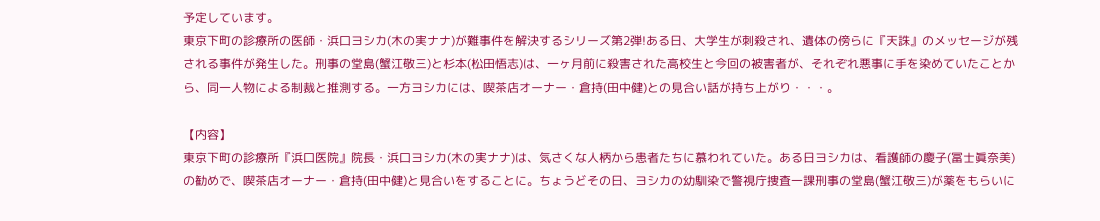予定しています。
東京下町の診療所の医師・浜口ヨシカ(木の実ナナ)が難事件を解決するシリーズ第2弾!ある日、大学生が刺殺され、遺体の傍らに『天誅』のメッセージが残される事件が発生した。刑事の堂島(蟹江敬三)と杉本(松田悟志)は、一ヶ月前に殺害された高校生と今回の被害者が、それぞれ悪事に手を染めていたことから、同一人物による制裁と推測する。一方ヨシカには、喫茶店オーナー・倉持(田中健)との見合い話が持ち上がり・・・。

【内容】
東京下町の診療所『浜口医院』院長・浜口ヨシカ(木の実ナナ)は、気さくな人柄から患者たちに慕われていた。ある日ヨシカは、看護師の慶子(冨士眞奈美)の勧めで、喫茶店オーナー・倉持(田中健)と見合いをすることに。ちょうどその日、ヨシカの幼馴染で警視庁捜査一課刑事の堂島(蟹江敬三)が薬をもらいに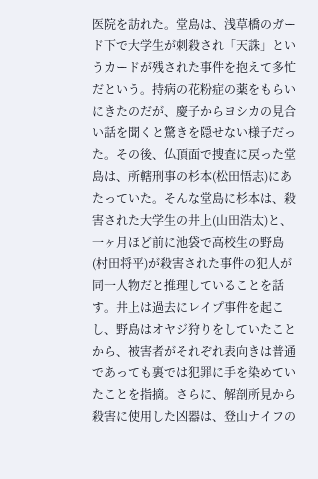医院を訪れた。堂島は、浅草橋のガード下で大学生が刺殺され「天誅」というカードが残された事件を抱えて多忙だという。持病の花粉症の薬をもらいにきたのだが、慶子からヨシカの見合い話を聞くと驚きを隠せない様子だった。その後、仏頂面で捜査に戻った堂島は、所轄刑事の杉本(松田悟志)にあたっていた。そんな堂島に杉本は、殺害された大学生の井上(山田浩太)と、一ヶ月ほど前に池袋で高校生の野島(村田将平)が殺害された事件の犯人が同一人物だと推理していることを話す。井上は過去にレイプ事件を起こし、野島はオヤジ狩りをしていたことから、被害者がそれぞれ表向きは普通であっても裏では犯罪に手を染めていたことを指摘。さらに、解剖所見から殺害に使用した凶器は、登山ナイフの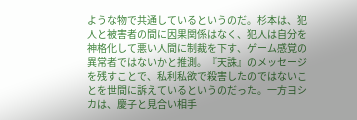ような物で共通しているというのだ。杉本は、犯人と被害者の間に因果関係はなく、犯人は自分を神格化して悪い人間に制裁を下す、ゲーム感覚の異常者ではないかと推測。『天誅』のメッセージを残すことで、私利私欲で殺害したのではないことを世間に訴えているというのだった。一方ヨシカは、慶子と見合い相手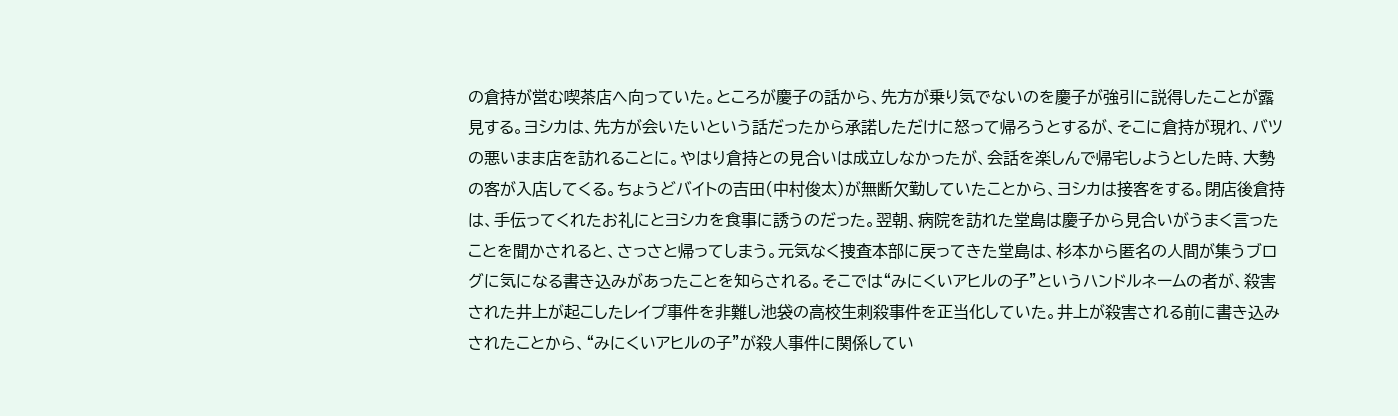の倉持が営む喫茶店へ向っていた。ところが慶子の話から、先方が乗り気でないのを慶子が強引に説得したことが露見する。ヨシカは、先方が会いたいという話だったから承諾しただけに怒って帰ろうとするが、そこに倉持が現れ、バツの悪いまま店を訪れることに。やはり倉持との見合いは成立しなかったが、会話を楽しんで帰宅しようとした時、大勢の客が入店してくる。ちょうどバイトの吉田(中村俊太)が無断欠勤していたことから、ヨシカは接客をする。閉店後倉持は、手伝ってくれたお礼にとヨシカを食事に誘うのだった。翌朝、病院を訪れた堂島は慶子から見合いがうまく言ったことを聞かされると、さっさと帰ってしまう。元気なく捜査本部に戻ってきた堂島は、杉本から匿名の人間が集うブログに気になる書き込みがあったことを知らされる。そこでは“みにくいアヒルの子”というハンドルネームの者が、殺害された井上が起こしたレイプ事件を非難し池袋の高校生刺殺事件を正当化していた。井上が殺害される前に書き込みされたことから、“みにくいアヒルの子”が殺人事件に関係してい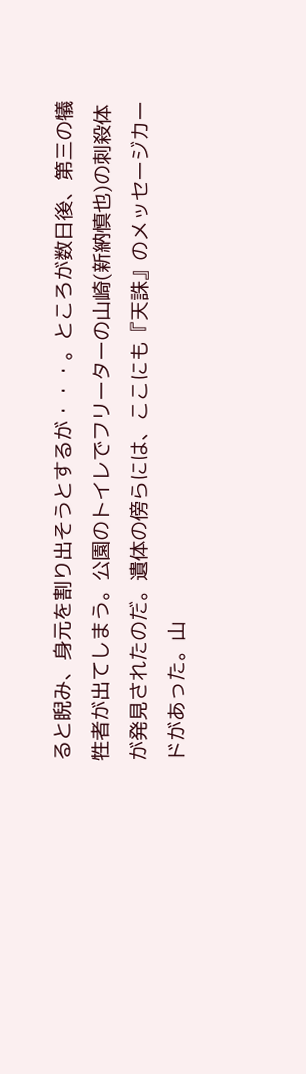ると睨み、身元を割り出そうとするが・・・。ところが数日後、第三の犠牲者が出てしまう。公園のトイレでフリーターの山崎(新納慎也)の刺殺体が発見されたのだ。遺体の傍らには、ここにも『天誅』のメッセージカードがあった。山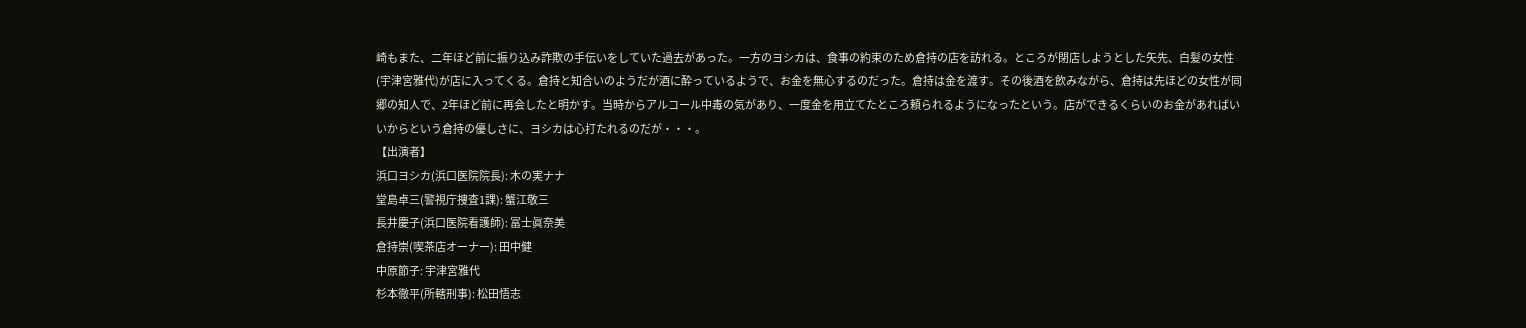崎もまた、二年ほど前に振り込み詐欺の手伝いをしていた過去があった。一方のヨシカは、食事の約束のため倉持の店を訪れる。ところが閉店しようとした矢先、白髪の女性(宇津宮雅代)が店に入ってくる。倉持と知合いのようだが酒に酔っているようで、お金を無心するのだった。倉持は金を渡す。その後酒を飲みながら、倉持は先ほどの女性が同郷の知人で、2年ほど前に再会したと明かす。当時からアルコール中毒の気があり、一度金を用立てたところ頼られるようになったという。店ができるくらいのお金があればいいからという倉持の優しさに、ヨシカは心打たれるのだが・・・。
【出演者】
浜口ヨシカ(浜口医院院長): 木の実ナナ
堂島卓三(警視庁捜査1課): 蟹江敬三
長井慶子(浜口医院看護師): 冨士眞奈美
倉持崇(喫茶店オーナー): 田中健
中原節子: 宇津宮雅代
杉本徹平(所轄刑事): 松田悟志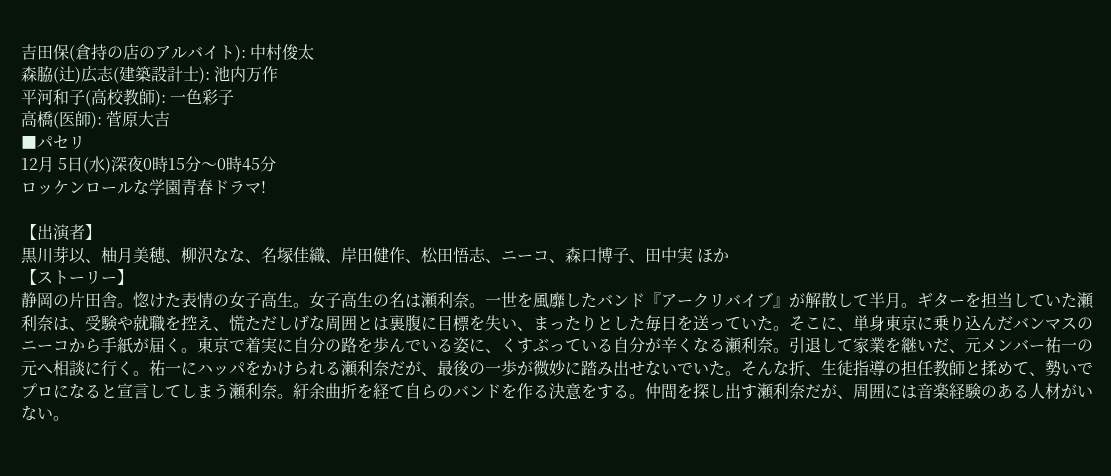吉田保(倉持の店のアルバイト): 中村俊太
森脇(辻)広志(建築設計士): 池内万作
平河和子(高校教師): 一色彩子
高橋(医師): 菅原大吉
■パセリ
12月 5日(水)深夜0時15分〜0時45分
ロッケンロールな学園青春ドラマ!

【出演者】
黒川芽以、柚月美穂、柳沢なな、名塚佳織、岸田健作、松田悟志、ニーコ、森口博子、田中実 ほか
【ストーリー】
静岡の片田舎。惚けた表情の女子高生。女子高生の名は瀬利奈。一世を風靡したバンド『アークリバイブ』が解散して半月。ギターを担当していた瀬利奈は、受験や就職を控え、慌ただしげな周囲とは裏腹に目標を失い、まったりとした毎日を送っていた。そこに、単身東京に乗り込んだバンマスのニーコから手紙が届く。東京で着実に自分の路を歩んでいる姿に、くすぶっている自分が辛くなる瀬利奈。引退して家業を継いだ、元メンバー祐一の元へ相談に行く。祐一にハッパをかけられる瀬利奈だが、最後の一歩が微妙に踏み出せないでいた。そんな折、生徒指導の担任教師と揉めて、勢いでプロになると宣言してしまう瀬利奈。紆余曲折を経て自らのバンドを作る決意をする。仲間を探し出す瀬利奈だが、周囲には音楽経験のある人材がいない。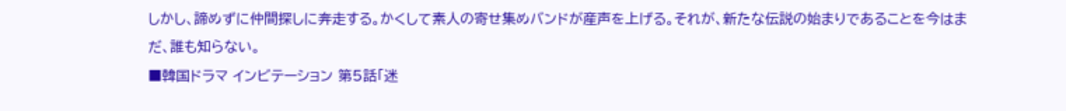しかし、諦めずに仲間探しに奔走する。かくして素人の寄せ集めバンドが産声を上げる。それが、新たな伝説の始まりであることを今はまだ、誰も知らない。
■韓国ドラマ インビテーション 第5話「迷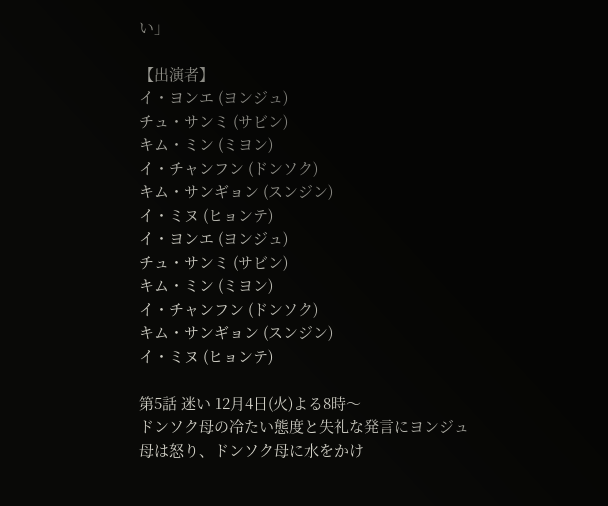い」

【出演者】
イ・ヨンエ (ヨンジュ)
チュ・サンミ (サビン)
キム・ミン (ミヨン)
イ・チャンフン (ドンソク)
キム・サンギョン (スンジン)
イ・ミヌ (ヒョンテ)
イ・ヨンエ (ヨンジュ)
チュ・サンミ (サビン)
キム・ミン (ミヨン)
イ・チャンフン (ドンソク)
キム・サンギョン (スンジン)
イ・ミヌ (ヒョンテ)

第5話 迷い 12月4日(火)よる8時〜
ドンソク母の冷たい態度と失礼な発言にヨンジュ母は怒り、ドンソク母に水をかけ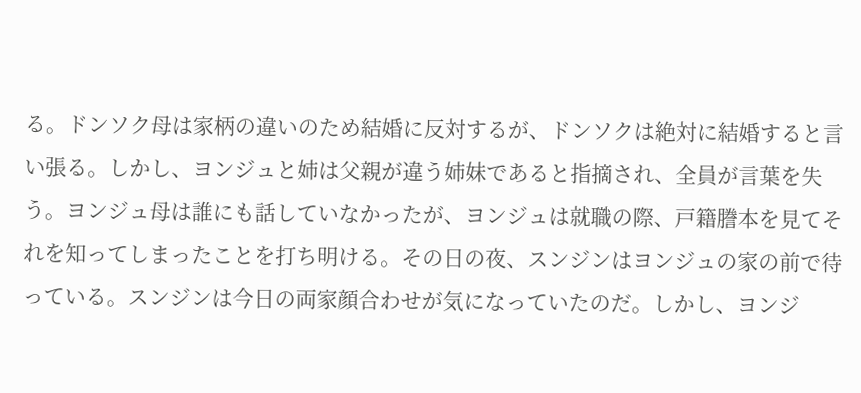る。ドンソク母は家柄の違いのため結婚に反対するが、ドンソクは絶対に結婚すると言い張る。しかし、ヨンジュと姉は父親が違う姉妹であると指摘され、全員が言葉を失う。ヨンジュ母は誰にも話していなかったが、ヨンジュは就職の際、戸籍謄本を見てそれを知ってしまったことを打ち明ける。その日の夜、スンジンはヨンジュの家の前で待っている。スンジンは今日の両家顔合わせが気になっていたのだ。しかし、ヨンジ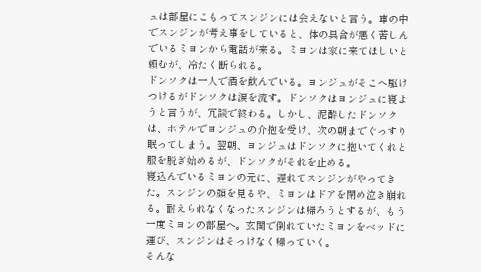ュは部屋にこもってスンジンには会えないと言う。車の中でスンジンが考え事をしていると、体の具合が悪く苦しんでいるミヨンから電話が来る。ミヨンは家に来てほしいと頼むが、冷たく断られる。
ドンソクは一人で酒を飲んでいる。ヨンジュがそこへ駆けつけるがドンソクは涙を流す。ドンソクはヨンジュに寝ようと言うが、冗談で終わる。しかし、泥酔したドンソクは、ホテルでヨンジュの介抱を受け、次の朝までぐっすり眠ってしまう。翌朝、ヨンジュはドンソクに抱いてくれと服を脱ぎ始めるが、ドンソクがそれを止める。
寝込んでいるミヨンの元に、遅れてスンジンがやってきた。スンジンの顔を見るや、ミヨンはドアを閉め泣き崩れる。耐えられなくなったスンジンは帰ろうとするが、もう一度ミヨンの部屋へ。玄関で倒れていたミヨンをベッドに運び、スンジンはそっけなく帰っていく。
そんな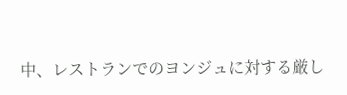中、レストランでのヨンジュに対する厳し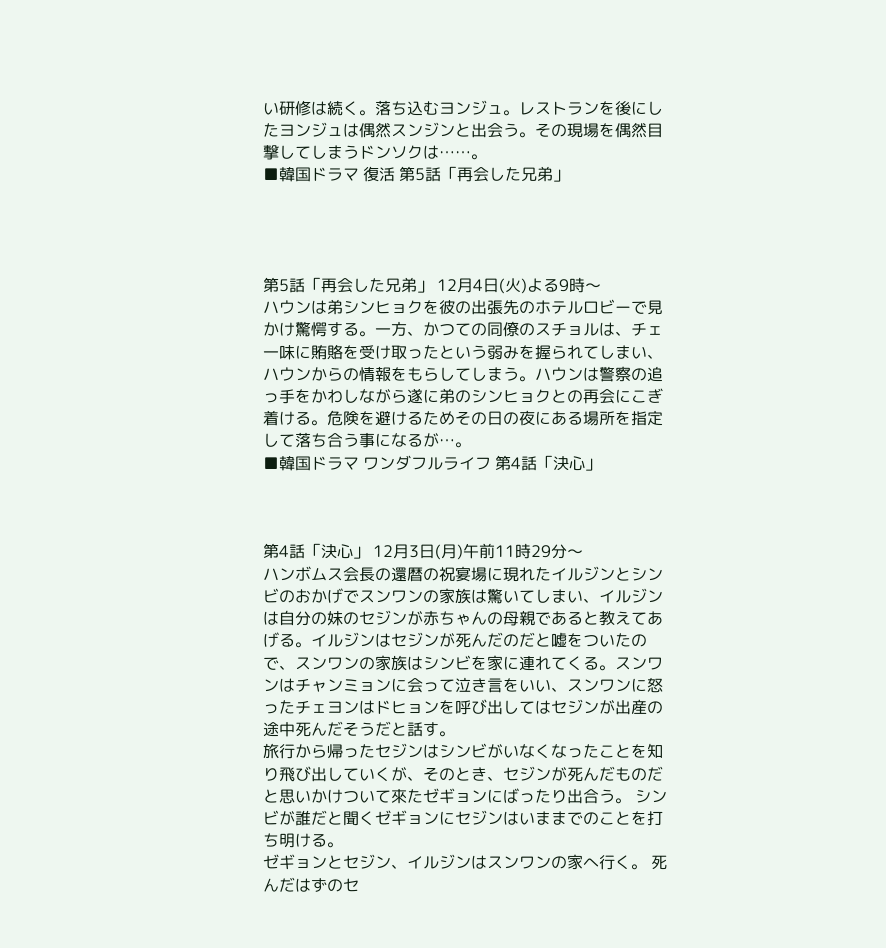い研修は続く。落ち込むヨンジュ。レストランを後にしたヨンジュは偶然スンジンと出会う。その現場を偶然目撃してしまうドンソクは……。
■韓国ドラマ 復活 第5話「再会した兄弟」




第5話「再会した兄弟」 12月4日(火)よる9時〜
ハウンは弟シンヒョクを彼の出張先のホテルロビーで見かけ驚愕する。一方、かつての同僚のスチョルは、チェ一味に賄賂を受け取ったという弱みを握られてしまい、ハウンからの情報をもらしてしまう。ハウンは警察の追っ手をかわしながら遂に弟のシンヒョクとの再会にこぎ着ける。危険を避けるためその日の夜にある場所を指定して落ち合う事になるが…。
■韓国ドラマ ワンダフルライフ 第4話「決心」



第4話「決心」 12月3日(月)午前11時29分〜
ハンボムス会長の還暦の祝宴場に現れたイルジンとシンビのおかげでスンワンの家族は驚いてしまい、イルジンは自分の妹のセジンが赤ちゃんの母親であると教えてあげる。イルジンはセジンが死んだのだと嘘をついたので、スンワンの家族はシンビを家に連れてくる。スンワンはチャンミョンに会って泣き言をいい、スンワンに怒ったチェヨンはドヒョンを呼び出してはセジンが出産の途中死んだそうだと話す。
旅行から帰ったセジンはシンビがいなくなったことを知り飛び出していくが、そのとき、セジンが死んだものだと思いかけついて來たゼギョンにばったり出合う。 シンビが誰だと聞くゼギョンにセジンはいままでのことを打ち明ける。
ゼギョンとセジン、イルジンはスンワンの家へ行く。 死んだはずのセ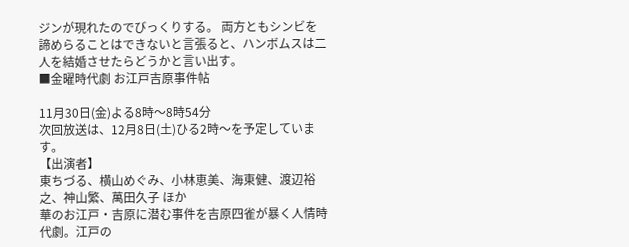ジンが現れたのでびっくりする。 両方ともシンビを諦めらることはできないと言張ると、ハンボムスは二人を結婚させたらどうかと言い出す。
■金曜時代劇 お江戸吉原事件帖

11月30日(金)よる8時〜8時54分
次回放送は、12月8日(土)ひる2時〜を予定しています。
【出演者】
東ちづる、横山めぐみ、小林恵美、海東健、渡辺裕之、神山繁、萬田久子 ほか
華のお江戸・吉原に潜む事件を吉原四雀が暴く人情時代劇。江戸の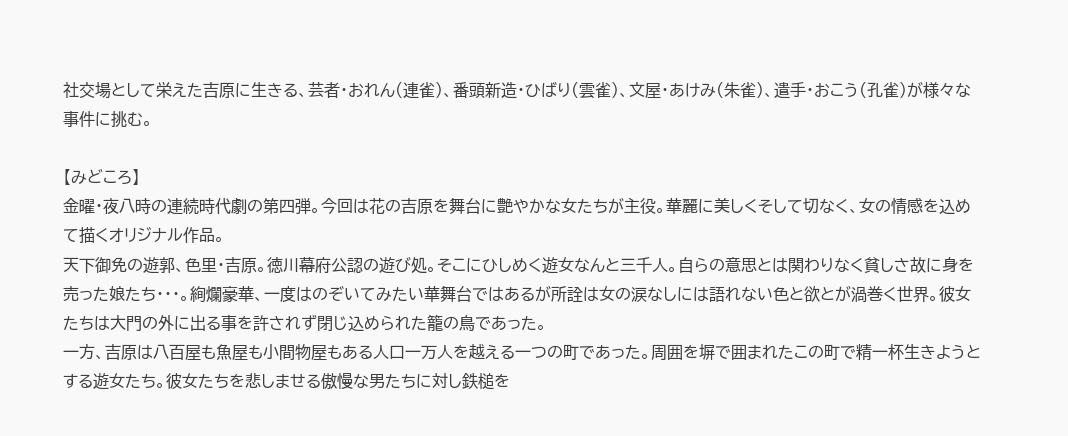社交場として栄えた吉原に生きる、芸者・おれん(連雀)、番頭新造・ひばり(雲雀)、文屋・あけみ(朱雀)、遣手・おこう(孔雀)が様々な事件に挑む。

【みどころ】
金曜・夜八時の連続時代劇の第四弾。今回は花の吉原を舞台に艶やかな女たちが主役。華麗に美しくそして切なく、女の情感を込めて描くオリジナル作品。
天下御免の遊郭、色里・吉原。徳川幕府公認の遊び処。そこにひしめく遊女なんと三千人。自らの意思とは関わりなく貧しさ故に身を売った娘たち・・・。絢爛豪華、一度はのぞいてみたい華舞台ではあるが所詮は女の涙なしには語れない色と欲とが渦巻く世界。彼女たちは大門の外に出る事を許されず閉じ込められた籠の鳥であった。
一方、吉原は八百屋も魚屋も小間物屋もある人口一万人を越える一つの町であった。周囲を塀で囲まれたこの町で精一杯生きようとする遊女たち。彼女たちを悲しませる傲慢な男たちに対し鉄槌を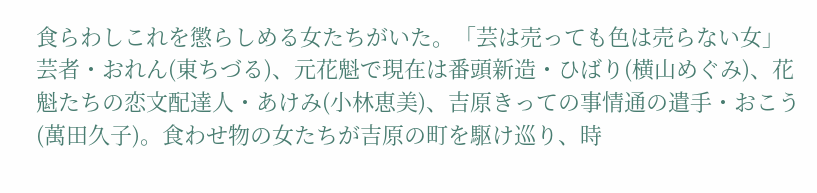食らわしこれを懲らしめる女たちがいた。「芸は売っても色は売らない女」芸者・おれん(東ちづる)、元花魁で現在は番頭新造・ひばり(横山めぐみ)、花魁たちの恋文配達人・あけみ(小林恵美)、吉原きっての事情通の遣手・おこう(萬田久子)。食わせ物の女たちが吉原の町を駆け巡り、時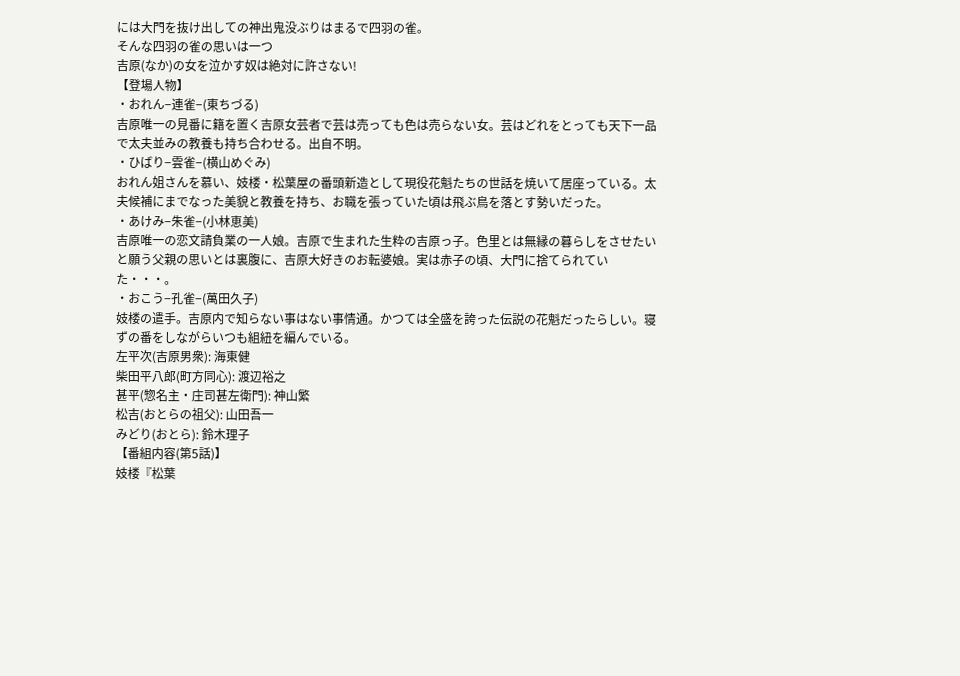には大門を抜け出しての神出鬼没ぶりはまるで四羽の雀。
そんな四羽の雀の思いは一つ
吉原(なか)の女を泣かす奴は絶対に許さない!
【登場人物】
・おれん−連雀−(東ちづる)
吉原唯一の見番に籍を置く吉原女芸者で芸は売っても色は売らない女。芸はどれをとっても天下一品で太夫並みの教養も持ち合わせる。出自不明。
・ひばり−雲雀−(横山めぐみ)
おれん姐さんを慕い、妓楼・松葉屋の番頭新造として現役花魁たちの世話を焼いて居座っている。太夫候補にまでなった美貌と教養を持ち、お職を張っていた頃は飛ぶ鳥を落とす勢いだった。
・あけみ−朱雀−(小林恵美)
吉原唯一の恋文請負業の一人娘。吉原で生まれた生粋の吉原っ子。色里とは無縁の暮らしをさせたいと願う父親の思いとは裏腹に、吉原大好きのお転婆娘。実は赤子の頃、大門に捨てられていた・・・。
・おこう−孔雀−(萬田久子)
妓楼の遣手。吉原内で知らない事はない事情通。かつては全盛を誇った伝説の花魁だったらしい。寝ずの番をしながらいつも組紐を編んでいる。
左平次(吉原男衆): 海東健
柴田平八郎(町方同心): 渡辺裕之
甚平(惣名主・庄司甚左衛門): 神山繁
松吉(おとらの祖父): 山田吾一
みどり(おとら): 鈴木理子
【番組内容(第5話)】
妓楼『松葉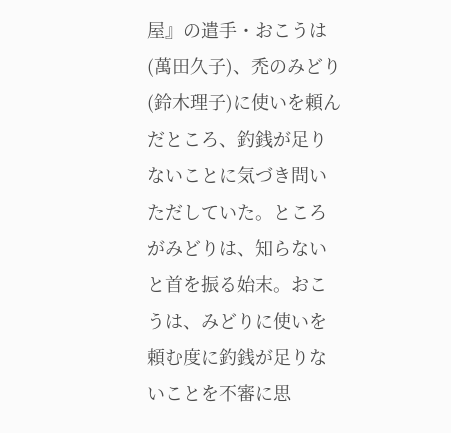屋』の遣手・おこうは(萬田久子)、禿のみどり(鈴木理子)に使いを頼んだところ、釣銭が足りないことに気づき問いただしていた。ところがみどりは、知らないと首を振る始末。おこうは、みどりに使いを頼む度に釣銭が足りないことを不審に思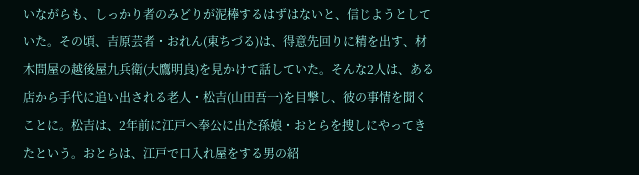いながらも、しっかり者のみどりが泥棒するはずはないと、信じようとしていた。その頃、吉原芸者・おれん(東ちづる)は、得意先回りに精を出す、材木問屋の越後屋九兵衛(大鷹明良)を見かけて話していた。そんな2人は、ある店から手代に追い出される老人・松吉(山田吾一)を目撃し、彼の事情を聞くことに。松吉は、2年前に江戸へ奉公に出た孫娘・おとらを捜しにやってきたという。おとらは、江戸で口入れ屋をする男の紹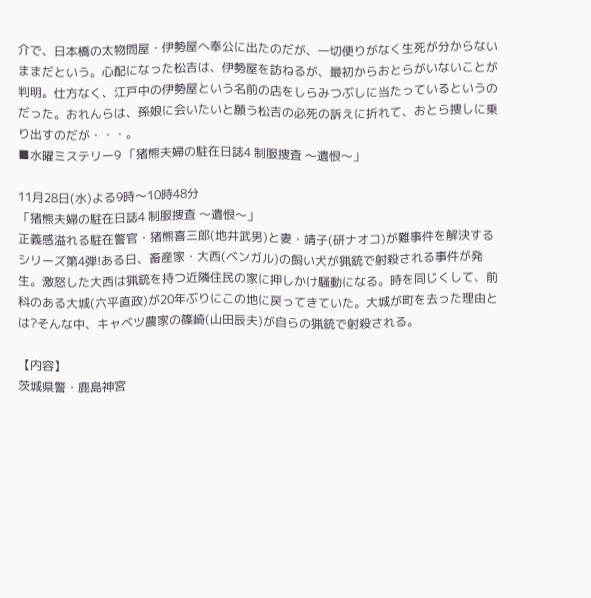介で、日本橋の太物問屋・伊勢屋へ奉公に出たのだが、一切便りがなく生死が分からないままだという。心配になった松吉は、伊勢屋を訪ねるが、最初からおとらがいないことが判明。仕方なく、江戸中の伊勢屋という名前の店をしらみつぶしに当たっているというのだった。おれんらは、孫娘に会いたいと願う松吉の必死の訴えに折れて、おとら捜しに乗り出すのだが・・・。
■水曜ミステリー9 「猪熊夫婦の駐在日誌4 制服捜査 〜遺恨〜」

11月28日(水)よる9時〜10時48分
「猪熊夫婦の駐在日誌4 制服捜査 〜遺恨〜」
正義感溢れる駐在警官・猪熊喜三郎(地井武男)と妻・靖子(研ナオコ)が難事件を解決するシリーズ第4弾!ある日、畜産家・大西(ベンガル)の飼い犬が猟銃で射殺される事件が発生。激怒した大西は猟銃を持つ近隣住民の家に押しかけ騒動になる。時を同じくして、前科のある大城(六平直政)が20年ぶりにこの地に戻ってきていた。大城が町を去った理由とは?そんな中、キャベツ農家の篠崎(山田辰夫)が自らの猟銃で射殺される。

【内容】
茨城県警・鹿島神宮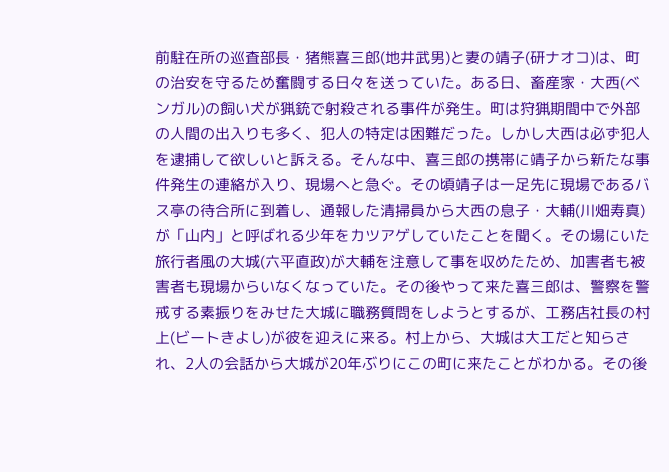前駐在所の巡査部長・猪熊喜三郎(地井武男)と妻の靖子(研ナオコ)は、町の治安を守るため奮闘する日々を送っていた。ある日、畜産家・大西(ベンガル)の飼い犬が猟銃で射殺される事件が発生。町は狩猟期間中で外部の人間の出入りも多く、犯人の特定は困難だった。しかし大西は必ず犯人を逮捕して欲しいと訴える。そんな中、喜三郎の携帯に靖子から新たな事件発生の連絡が入り、現場へと急ぐ。その頃靖子は一足先に現場であるバス亭の待合所に到着し、通報した清掃員から大西の息子・大輔(川畑寿真)が「山内」と呼ばれる少年をカツアゲしていたことを聞く。その場にいた旅行者風の大城(六平直政)が大輔を注意して事を収めたため、加害者も被害者も現場からいなくなっていた。その後やって来た喜三郎は、警察を警戒する素振りをみせた大城に職務質問をしようとするが、工務店社長の村上(ビートきよし)が彼を迎えに来る。村上から、大城は大工だと知らされ、2人の会話から大城が20年ぶりにこの町に来たことがわかる。その後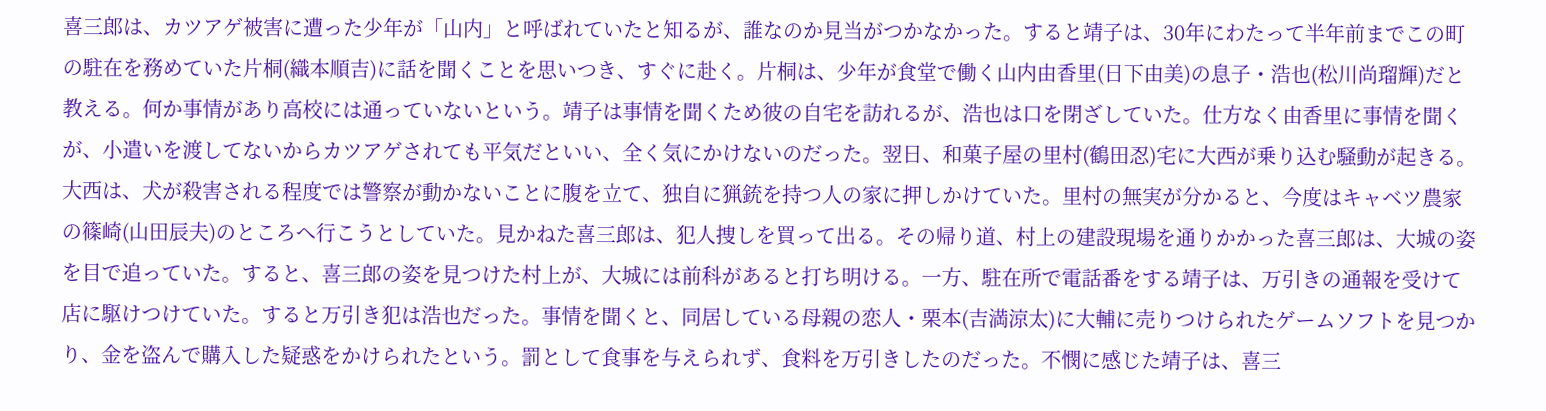喜三郎は、カツアゲ被害に遭った少年が「山内」と呼ばれていたと知るが、誰なのか見当がつかなかった。すると靖子は、30年にわたって半年前までこの町の駐在を務めていた片桐(織本順吉)に話を聞くことを思いつき、すぐに赴く。片桐は、少年が食堂で働く山内由香里(日下由美)の息子・浩也(松川尚瑠輝)だと教える。何か事情があり高校には通っていないという。靖子は事情を聞くため彼の自宅を訪れるが、浩也は口を閉ざしていた。仕方なく由香里に事情を聞くが、小遣いを渡してないからカツアゲされても平気だといい、全く気にかけないのだった。翌日、和菓子屋の里村(鶴田忍)宅に大西が乗り込む騒動が起きる。大西は、犬が殺害される程度では警察が動かないことに腹を立て、独自に猟銃を持つ人の家に押しかけていた。里村の無実が分かると、今度はキャベツ農家の篠崎(山田辰夫)のところへ行こうとしていた。見かねた喜三郎は、犯人捜しを買って出る。その帰り道、村上の建設現場を通りかかった喜三郎は、大城の姿を目で追っていた。すると、喜三郎の姿を見つけた村上が、大城には前科があると打ち明ける。一方、駐在所で電話番をする靖子は、万引きの通報を受けて店に駆けつけていた。すると万引き犯は浩也だった。事情を聞くと、同居している母親の恋人・栗本(吉満涼太)に大輔に売りつけられたゲームソフトを見つかり、金を盗んで購入した疑惑をかけられたという。罰として食事を与えられず、食料を万引きしたのだった。不憫に感じた靖子は、喜三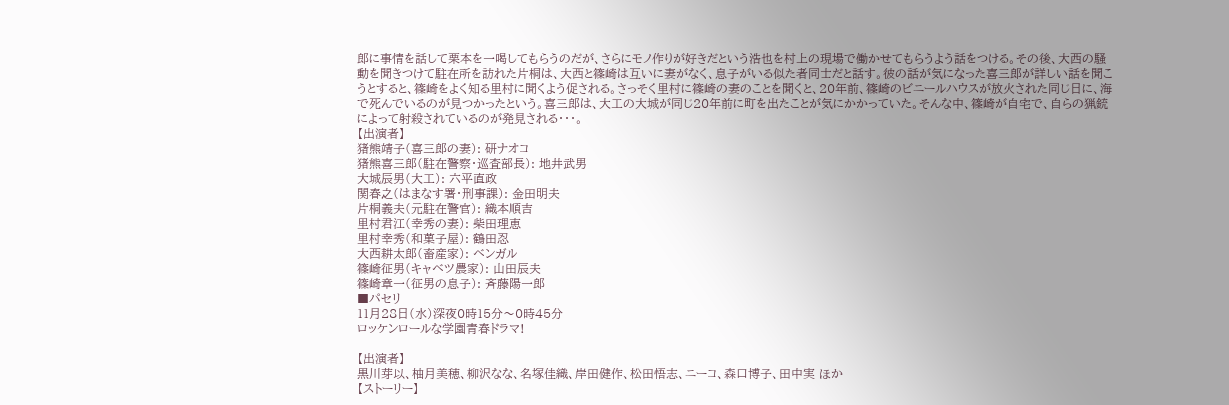郎に事情を話して栗本を一喝してもらうのだが、さらにモノ作りが好きだという浩也を村上の現場で働かせてもらうよう話をつける。その後、大西の騒動を聞きつけて駐在所を訪れた片桐は、大西と篠崎は互いに妻がなく、息子がいる似た者同士だと話す。彼の話が気になった喜三郎が詳しい話を聞こうとすると、篠崎をよく知る里村に聞くよう促される。さっそく里村に篠崎の妻のことを聞くと、20年前、篠崎のビニールハウスが放火された同じ日に、海で死んでいるのが見つかったという。喜三郎は、大工の大城が同じ20年前に町を出たことが気にかかっていた。そんな中、篠崎が自宅で、自らの猟銃によって射殺されているのが発見される・・・。
【出演者】
猪熊靖子(喜三郎の妻): 研ナオコ
猪熊喜三郎(駐在警察・巡査部長): 地井武男
大城辰男(大工): 六平直政
関春之(はまなす署・刑事課): 金田明夫
片桐義夫(元駐在警官): 織本順吉
里村君江(幸秀の妻): 柴田理恵
里村幸秀(和菓子屋): 鶴田忍
大西耕太郎(畜産家): ベンガル
篠崎征男(キャベツ農家): 山田辰夫
篠崎章一(征男の息子): 斉藤陽一郎
■パセリ
11月28日(水)深夜0時15分〜0時45分
ロッケンロールな学園青春ドラマ!

【出演者】
黒川芽以、柚月美穂、柳沢なな、名塚佳織、岸田健作、松田悟志、ニーコ、森口博子、田中実 ほか
【ストーリー】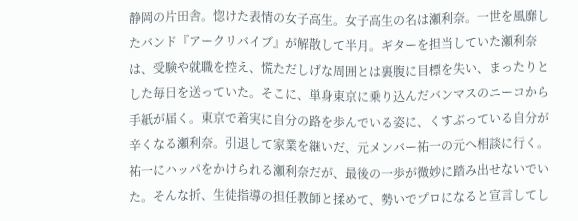静岡の片田舎。惚けた表情の女子高生。女子高生の名は瀬利奈。一世を風靡したバンド『アークリバイブ』が解散して半月。ギターを担当していた瀬利奈は、受験や就職を控え、慌ただしげな周囲とは裏腹に目標を失い、まったりとした毎日を送っていた。そこに、単身東京に乗り込んだバンマスのニーコから手紙が届く。東京で着実に自分の路を歩んでいる姿に、くすぶっている自分が辛くなる瀬利奈。引退して家業を継いだ、元メンバー祐一の元へ相談に行く。祐一にハッパをかけられる瀬利奈だが、最後の一歩が微妙に踏み出せないでいた。そんな折、生徒指導の担任教師と揉めて、勢いでプロになると宣言してし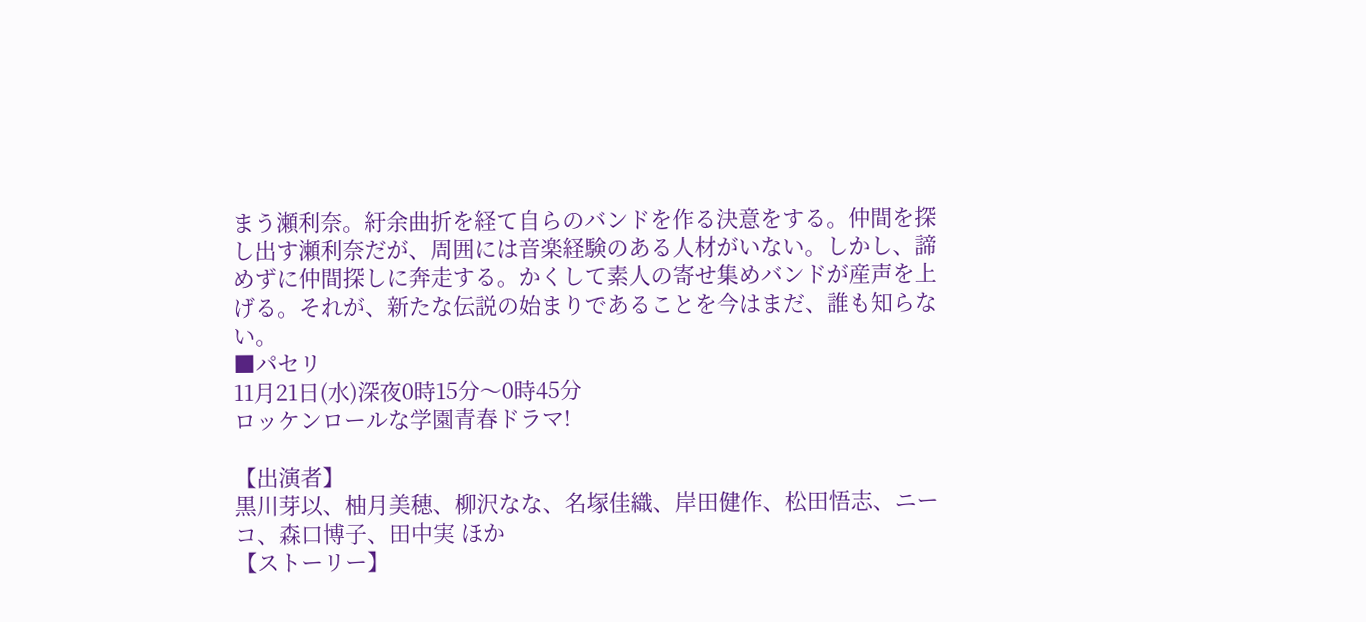まう瀬利奈。紆余曲折を経て自らのバンドを作る決意をする。仲間を探し出す瀬利奈だが、周囲には音楽経験のある人材がいない。しかし、諦めずに仲間探しに奔走する。かくして素人の寄せ集めバンドが産声を上げる。それが、新たな伝説の始まりであることを今はまだ、誰も知らない。
■パセリ
11月21日(水)深夜0時15分〜0時45分
ロッケンロールな学園青春ドラマ!

【出演者】
黒川芽以、柚月美穂、柳沢なな、名塚佳織、岸田健作、松田悟志、ニーコ、森口博子、田中実 ほか
【ストーリー】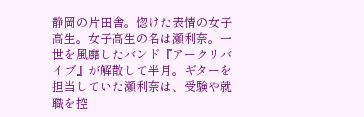静岡の片田舎。惚けた表情の女子高生。女子高生の名は瀬利奈。一世を風靡したバンド『アークリバイブ』が解散して半月。ギターを担当していた瀬利奈は、受験や就職を控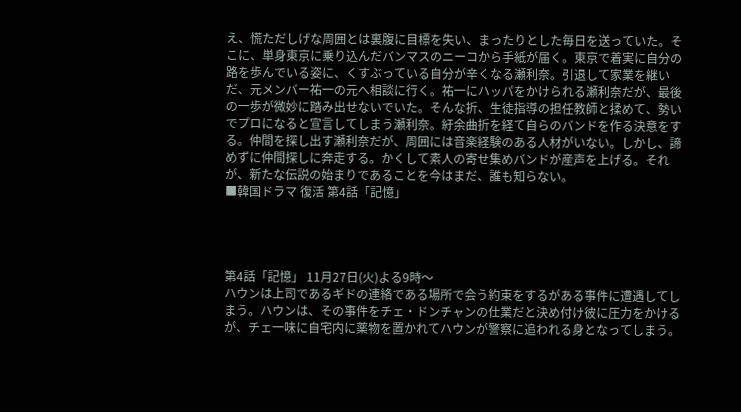え、慌ただしげな周囲とは裏腹に目標を失い、まったりとした毎日を送っていた。そこに、単身東京に乗り込んだバンマスのニーコから手紙が届く。東京で着実に自分の路を歩んでいる姿に、くすぶっている自分が辛くなる瀬利奈。引退して家業を継いだ、元メンバー祐一の元へ相談に行く。祐一にハッパをかけられる瀬利奈だが、最後の一歩が微妙に踏み出せないでいた。そんな折、生徒指導の担任教師と揉めて、勢いでプロになると宣言してしまう瀬利奈。紆余曲折を経て自らのバンドを作る決意をする。仲間を探し出す瀬利奈だが、周囲には音楽経験のある人材がいない。しかし、諦めずに仲間探しに奔走する。かくして素人の寄せ集めバンドが産声を上げる。それが、新たな伝説の始まりであることを今はまだ、誰も知らない。
■韓国ドラマ 復活 第4話「記憶」




第4話「記憶」 11月27日(火)よる9時〜
ハウンは上司であるギドの連絡である場所で会う約束をするがある事件に遭遇してしまう。ハウンは、その事件をチェ・ドンチャンの仕業だと決め付け彼に圧力をかけるが、チェ一味に自宅内に薬物を置かれてハウンが警察に追われる身となってしまう。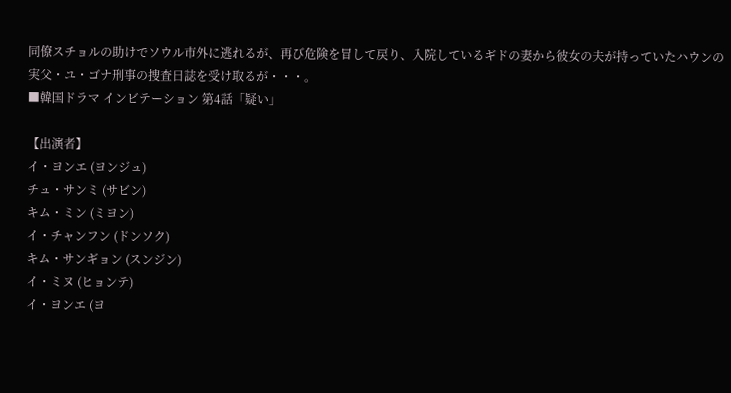同僚スチョルの助けでソウル市外に逃れるが、再び危険を冒して戻り、入院しているギドの妻から彼女の夫が持っていたハウンの実父・ユ・ゴナ刑事の捜査日誌を受け取るが・・・。
■韓国ドラマ インビテーション 第4話「疑い」

【出演者】
イ・ヨンエ (ヨンジュ)
チュ・サンミ (サビン)
キム・ミン (ミヨン)
イ・チャンフン (ドンソク)
キム・サンギョン (スンジン)
イ・ミヌ (ヒョンテ)
イ・ヨンエ (ヨ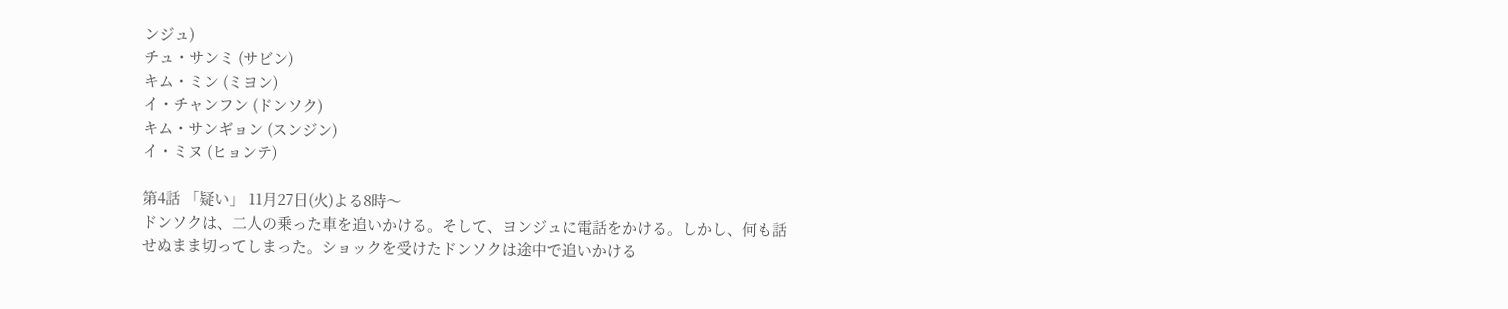ンジュ)
チュ・サンミ (サビン)
キム・ミン (ミヨン)
イ・チャンフン (ドンソク)
キム・サンギョン (スンジン)
イ・ミヌ (ヒョンテ)

第4話 「疑い」 11月27日(火)よる8時〜
ドンソクは、二人の乗った車を追いかける。そして、ヨンジュに電話をかける。しかし、何も話せぬまま切ってしまった。ショックを受けたドンソクは途中で追いかける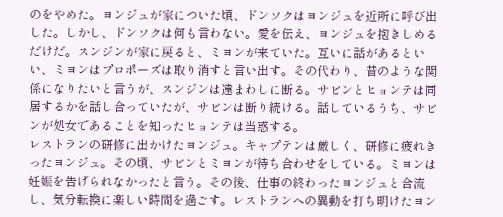のをやめた。ヨンジュが家についた頃、ドンソクはヨンジュを近所に呼び出した。しかし、ドンソクは何も言わない。愛を伝え、ヨンジュを抱きしめるだけだ。スンジンが家に戻ると、ミヨンが来ていた。互いに話があるといい、ミヨンはプロポーズは取り消すと言い出す。その代わり、昔のような関係になりたいと言うが、スンジンは遠まわしに断る。サビンとヒョンテは同居するかを話し合っていたが、サビンは断り続ける。話しているうち、サビンが処女であることを知ったヒョンテは当惑する。
レストランの研修に出かけたヨンジュ。キャプテンは厳しく、研修に疲れきったヨンジュ。その頃、サビンとミヨンが待ち合わせをしている。ミヨンは妊娠を告げられなかったと言う。その後、仕事の終わったヨンジュと合流し、気分転換に楽しい時間を過ごす。レストランへの異動を打ち明けたヨン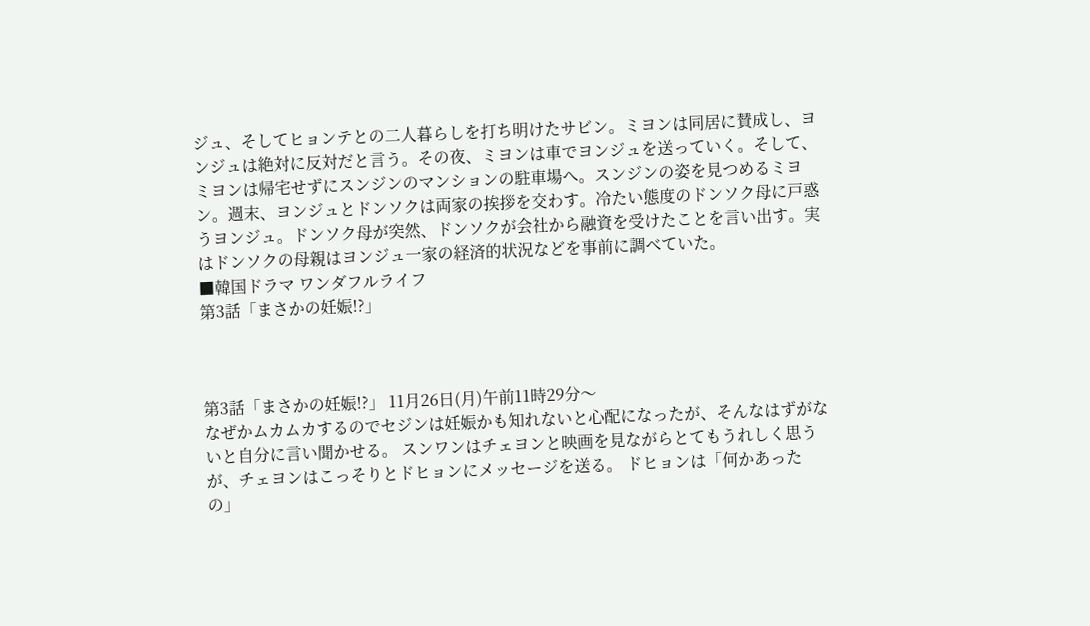ジュ、そしてヒョンテとの二人暮らしを打ち明けたサビン。ミヨンは同居に賛成し、ヨンジュは絶対に反対だと言う。その夜、ミヨンは車でヨンジュを送っていく。そして、ミヨンは帰宅せずにスンジンのマンションの駐車場へ。スンジンの姿を見つめるミヨン。週末、ヨンジュとドンソクは両家の挨拶を交わす。冷たい態度のドンソク母に戸惑うヨンジュ。ドンソク母が突然、ドンソクが会社から融資を受けたことを言い出す。実はドンソクの母親はヨンジュ一家の経済的状況などを事前に調べていた。
■韓国ドラマ ワンダフルライフ
第3話「まさかの妊娠!?」



第3話「まさかの妊娠!?」 11月26日(月)午前11時29分〜
なぜかムカムカするのでセジンは妊娠かも知れないと心配になったが、そんなはずがないと自分に言い聞かせる。 スンワンはチェヨンと映画を見ながらとてもうれしく思うが、チェヨンはこっそりとドヒョンにメッセージを送る。 ドヒョンは「何かあったの」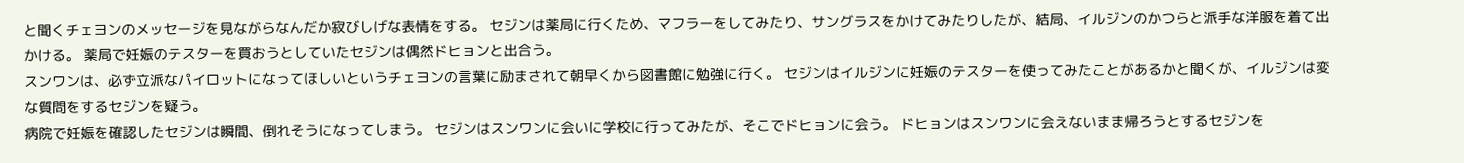と聞くチェヨンのメッセージを見ながらなんだか寂びしげな表情をする。 セジンは薬局に行くため、マフラーをしてみたり、サングラスをかけてみたりしたが、結局、イルジンのかつらと派手な洋服を着て出かける。 薬局で妊娠のテスターを買おうとしていたセジンは偶然ドヒョンと出合う。
スンワンは、必ず立派なパイロットになってほしいというチェヨンの言葉に励まされて朝早くから図書館に勉強に行く。 セジンはイルジンに妊娠のテスターを使ってみたことがあるかと聞くが、イルジンは変な質問をするセジンを疑う。
病院で妊娠を確認したセジンは瞬間、倒れそうになってしまう。 セジンはスンワンに会いに学校に行ってみたが、そこでドヒョンに会う。 ドヒョンはスンワンに会えないまま帰ろうとするセジンを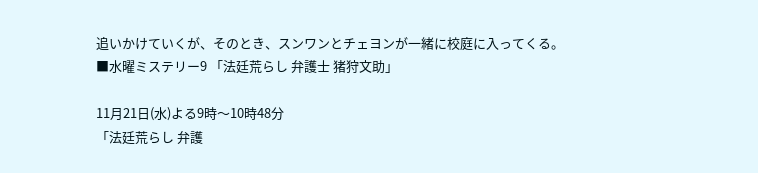追いかけていくが、そのとき、スンワンとチェヨンが一緒に校庭に入ってくる。
■水曜ミステリー9 「法廷荒らし 弁護士 猪狩文助」

11月21日(水)よる9時〜10時48分
「法廷荒らし 弁護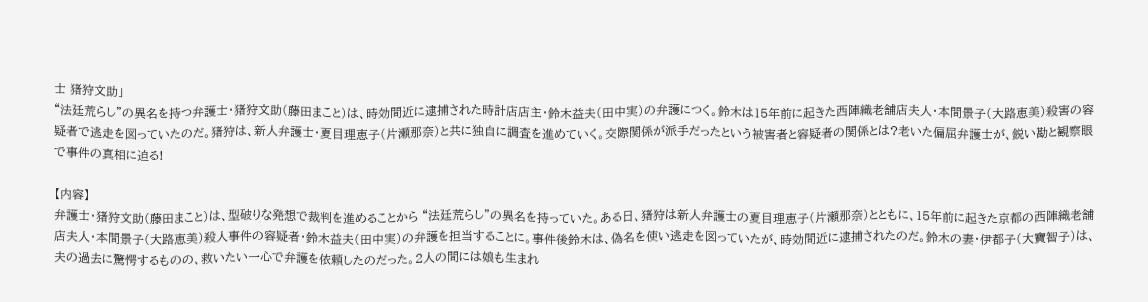士 猪狩文助」
“法廷荒らし”の異名を持つ弁護士・猪狩文助(藤田まこと)は、時効間近に逮捕された時計店店主・鈴木益夫(田中実)の弁護につく。鈴木は15年前に起きた西陣織老舗店夫人・本間景子(大路恵美)殺害の容疑者で逃走を図っていたのだ。猪狩は、新人弁護士・夏目理恵子(片瀬那奈)と共に独自に調査を進めていく。交際関係が派手だったという被害者と容疑者の関係とは?老いた偏屈弁護士が、鋭い勘と観察眼で事件の真相に迫る!

【内容】
弁護士・猪狩文助(藤田まこと)は、型破りな発想で裁判を進めることから “法廷荒らし”の異名を持っていた。ある日、猪狩は新人弁護士の夏目理恵子(片瀬那奈)とともに、15年前に起きた京都の西陣織老舗店夫人・本間景子(大路恵美)殺人事件の容疑者・鈴木益夫(田中実)の弁護を担当することに。事件後鈴木は、偽名を使い逃走を図っていたが、時効間近に逮捕されたのだ。鈴木の妻・伊都子(大寶智子)は、夫の過去に驚愕するものの、救いたい一心で弁護を依頼したのだった。2人の間には娘も生まれ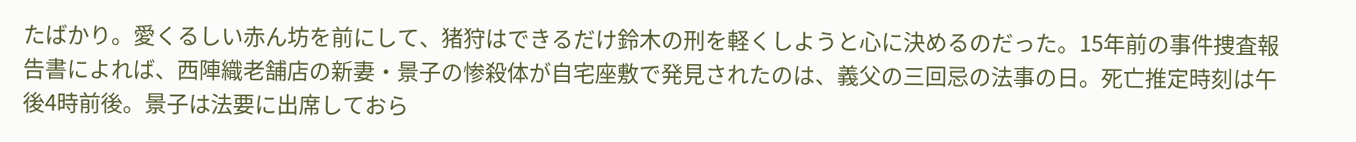たばかり。愛くるしい赤ん坊を前にして、猪狩はできるだけ鈴木の刑を軽くしようと心に決めるのだった。15年前の事件捜査報告書によれば、西陣織老舗店の新妻・景子の惨殺体が自宅座敷で発見されたのは、義父の三回忌の法事の日。死亡推定時刻は午後4時前後。景子は法要に出席しておら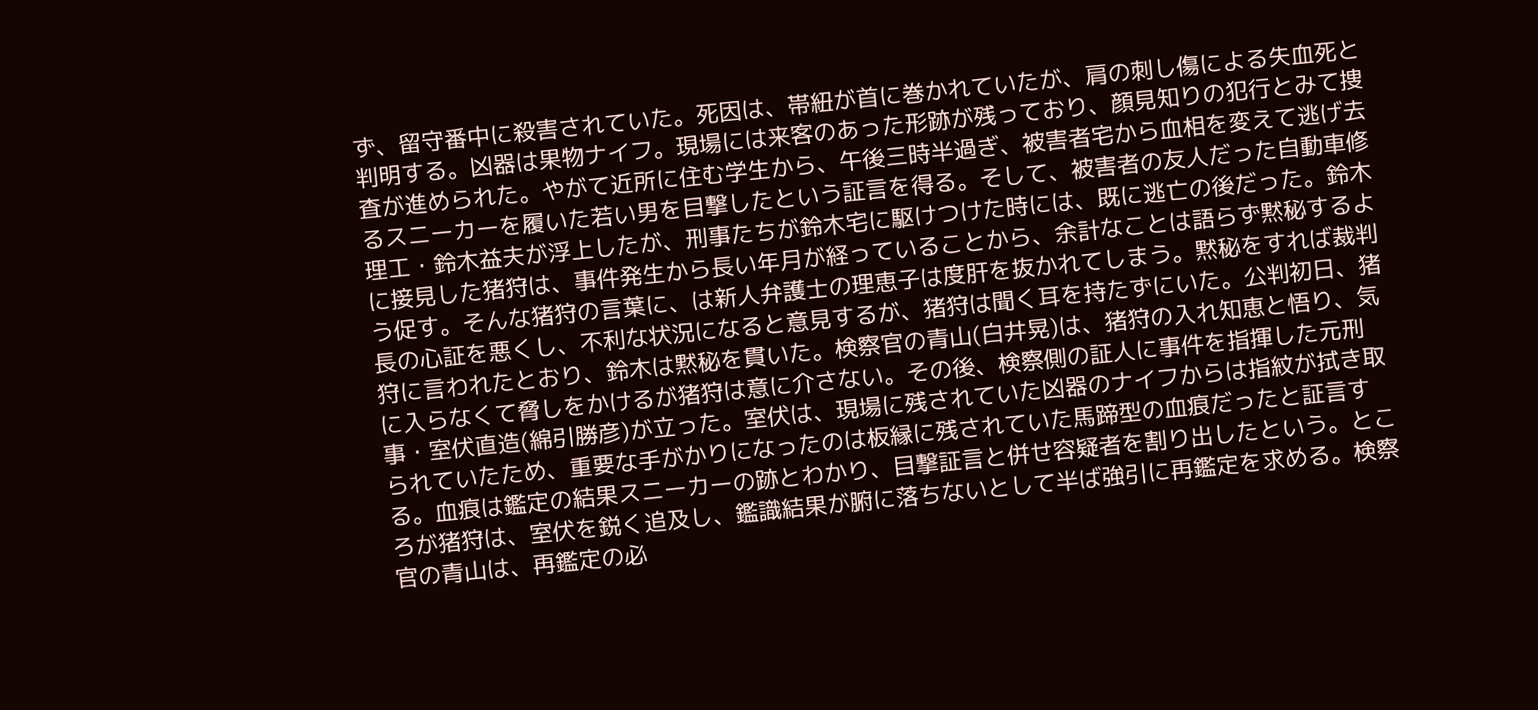ず、留守番中に殺害されていた。死因は、帯紐が首に巻かれていたが、肩の刺し傷による失血死と判明する。凶器は果物ナイフ。現場には来客のあった形跡が残っており、顔見知りの犯行とみて捜査が進められた。やがて近所に住む学生から、午後三時半過ぎ、被害者宅から血相を変えて逃げ去るスニーカーを履いた若い男を目撃したという証言を得る。そして、被害者の友人だった自動車修理工・鈴木益夫が浮上したが、刑事たちが鈴木宅に駆けつけた時には、既に逃亡の後だった。鈴木に接見した猪狩は、事件発生から長い年月が経っていることから、余計なことは語らず黙秘するよう促す。そんな猪狩の言葉に、は新人弁護士の理恵子は度肝を抜かれてしまう。黙秘をすれば裁判長の心証を悪くし、不利な状況になると意見するが、猪狩は聞く耳を持たずにいた。公判初日、猪狩に言われたとおり、鈴木は黙秘を貫いた。検察官の青山(白井晃)は、猪狩の入れ知恵と悟り、気に入らなくて脅しをかけるが猪狩は意に介さない。その後、検察側の証人に事件を指揮した元刑事・室伏直造(綿引勝彦)が立った。室伏は、現場に残されていた凶器のナイフからは指紋が拭き取られていたため、重要な手がかりになったのは板縁に残されていた馬蹄型の血痕だったと証言する。血痕は鑑定の結果スニーカーの跡とわかり、目撃証言と併せ容疑者を割り出したという。ところが猪狩は、室伏を鋭く追及し、鑑識結果が腑に落ちないとして半ば強引に再鑑定を求める。検察官の青山は、再鑑定の必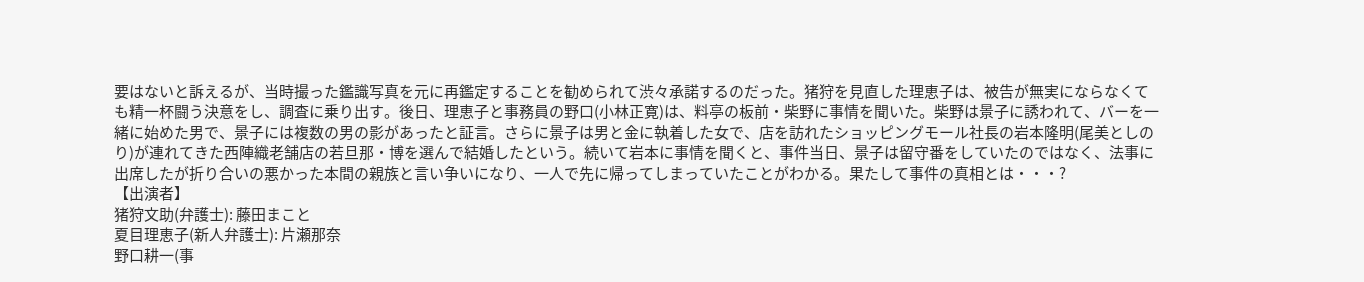要はないと訴えるが、当時撮った鑑識写真を元に再鑑定することを勧められて渋々承諾するのだった。猪狩を見直した理恵子は、被告が無実にならなくても精一杯闘う決意をし、調査に乗り出す。後日、理恵子と事務員の野口(小林正寛)は、料亭の板前・柴野に事情を聞いた。柴野は景子に誘われて、バーを一緒に始めた男で、景子には複数の男の影があったと証言。さらに景子は男と金に執着した女で、店を訪れたショッピングモール社長の岩本隆明(尾美としのり)が連れてきた西陣織老舗店の若旦那・博を選んで結婚したという。続いて岩本に事情を聞くと、事件当日、景子は留守番をしていたのではなく、法事に出席したが折り合いの悪かった本間の親族と言い争いになり、一人で先に帰ってしまっていたことがわかる。果たして事件の真相とは・・・?
【出演者】
猪狩文助(弁護士): 藤田まこと
夏目理恵子(新人弁護士): 片瀬那奈
野口耕一(事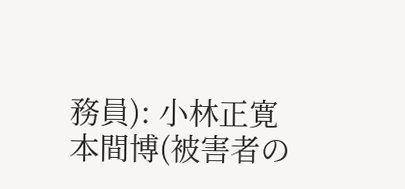務員): 小林正寛
本間博(被害者の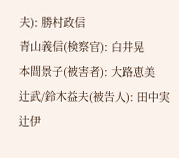夫): 勝村政信
青山義信(検察官): 白井晃
本間景子(被害者): 大路恵美
辻武/鈴木益夫(被告人): 田中実
辻伊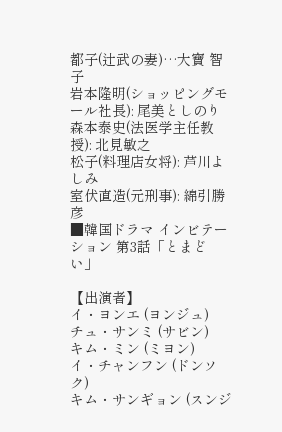都子(辻武の妻)…大寶 智子
岩本隆明(ショッピングモール社長): 尾美としのり
森本泰史(法医学主任教授): 北見敏之
松子(料理店女将): 芦川よしみ
室伏直造(元刑事): 綿引勝彦
■韓国ドラマ インビテーション 第3話「とまどい」

【出演者】
イ・ヨンエ (ヨンジュ)
チュ・サンミ (サビン)
キム・ミン (ミヨン)
イ・チャンフン (ドンソク)
キム・サンギョン (スンジ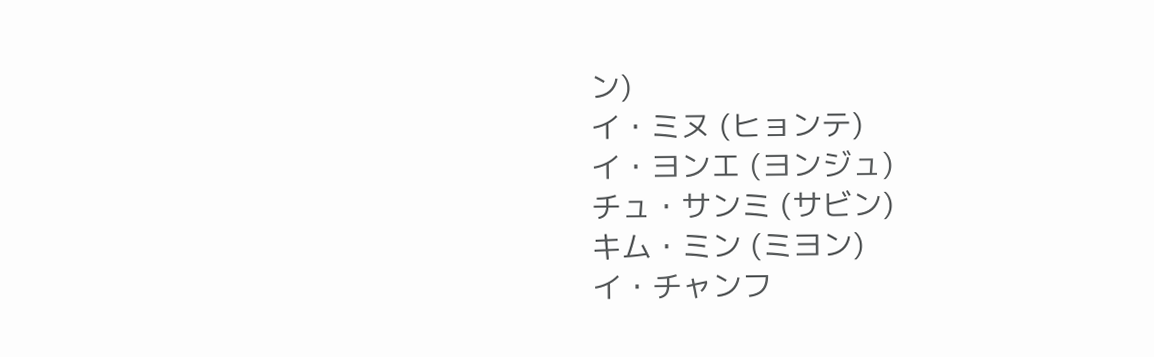ン)
イ・ミヌ (ヒョンテ)
イ・ヨンエ (ヨンジュ)
チュ・サンミ (サビン)
キム・ミン (ミヨン)
イ・チャンフ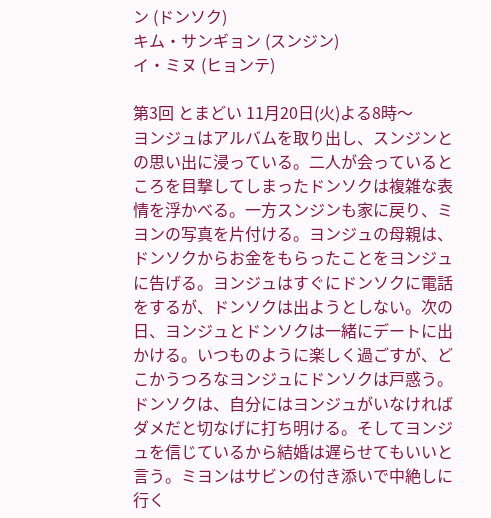ン (ドンソク)
キム・サンギョン (スンジン)
イ・ミヌ (ヒョンテ)

第3回 とまどい 11月20日(火)よる8時〜
ヨンジュはアルバムを取り出し、スンジンとの思い出に浸っている。二人が会っているところを目撃してしまったドンソクは複雑な表情を浮かべる。一方スンジンも家に戻り、ミヨンの写真を片付ける。ヨンジュの母親は、ドンソクからお金をもらったことをヨンジュに告げる。ヨンジュはすぐにドンソクに電話をするが、ドンソクは出ようとしない。次の日、ヨンジュとドンソクは一緒にデートに出かける。いつものように楽しく過ごすが、どこかうつろなヨンジュにドンソクは戸惑う。ドンソクは、自分にはヨンジュがいなければダメだと切なげに打ち明ける。そしてヨンジュを信じているから結婚は遅らせてもいいと言う。ミヨンはサビンの付き添いで中絶しに行く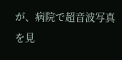が、病院で超音波写真を見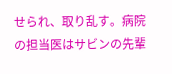せられ、取り乱す。病院の担当医はサビンの先輩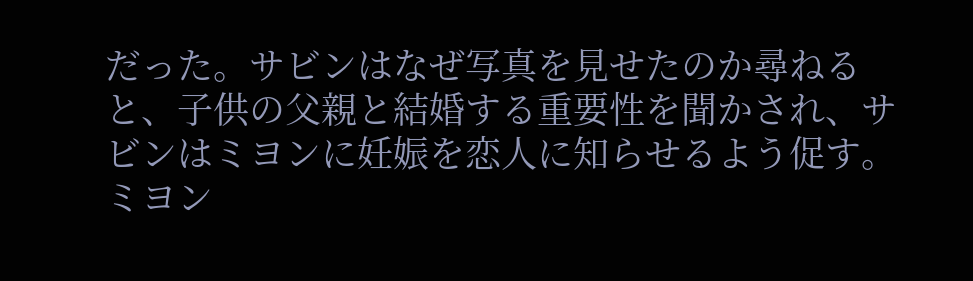だった。サビンはなぜ写真を見せたのか尋ねると、子供の父親と結婚する重要性を聞かされ、サビンはミヨンに妊娠を恋人に知らせるよう促す。ミヨン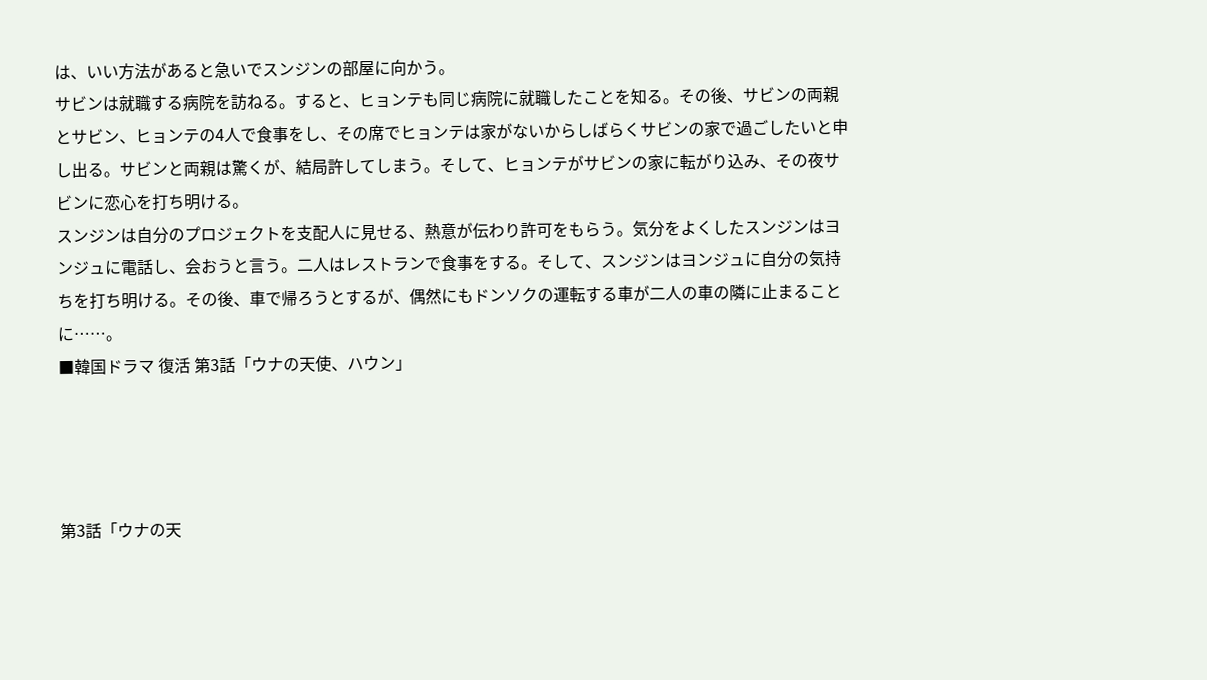は、いい方法があると急いでスンジンの部屋に向かう。
サビンは就職する病院を訪ねる。すると、ヒョンテも同じ病院に就職したことを知る。その後、サビンの両親とサビン、ヒョンテの4人で食事をし、その席でヒョンテは家がないからしばらくサビンの家で過ごしたいと申し出る。サビンと両親は驚くが、結局許してしまう。そして、ヒョンテがサビンの家に転がり込み、その夜サビンに恋心を打ち明ける。
スンジンは自分のプロジェクトを支配人に見せる、熱意が伝わり許可をもらう。気分をよくしたスンジンはヨンジュに電話し、会おうと言う。二人はレストランで食事をする。そして、スンジンはヨンジュに自分の気持ちを打ち明ける。その後、車で帰ろうとするが、偶然にもドンソクの運転する車が二人の車の隣に止まることに……。
■韓国ドラマ 復活 第3話「ウナの天使、ハウン」




第3話「ウナの天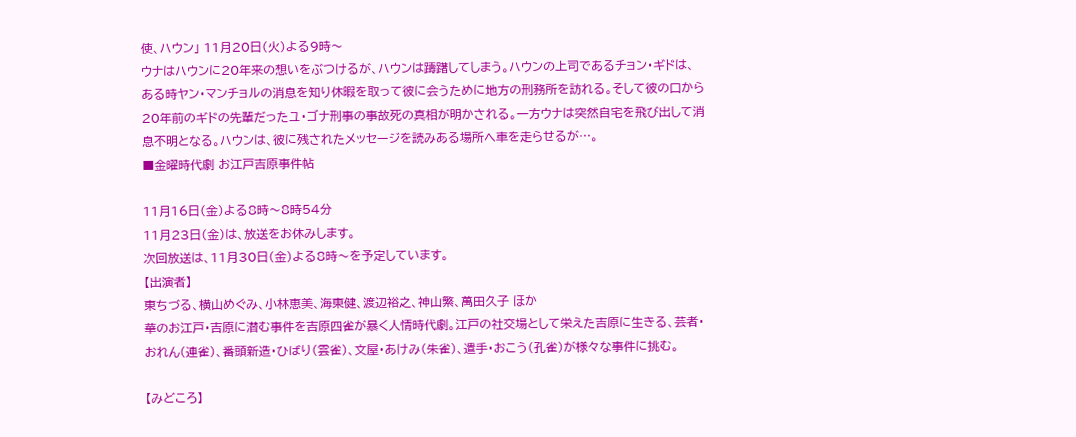使、ハウン」 11月20日(火)よる9時〜
ウナはハウンに20年来の想いをぶつけるが、ハウンは躊躇してしまう。ハウンの上司であるチョン・ギドは、ある時ヤン・マンチョルの消息を知り休暇を取って彼に会うために地方の刑務所を訪れる。そして彼の口から20年前のギドの先輩だったユ・ゴナ刑事の事故死の真相が明かされる。一方ウナは突然自宅を飛び出して消息不明となる。ハウンは、彼に残されたメッセージを読みある場所へ車を走らせるが…。
■金曜時代劇 お江戸吉原事件帖

11月16日(金)よる8時〜8時54分
11月23日(金)は、放送をお休みします。
次回放送は、11月30日(金)よる8時〜を予定しています。
【出演者】
東ちづる、横山めぐみ、小林恵美、海東健、渡辺裕之、神山繁、萬田久子 ほか
華のお江戸・吉原に潜む事件を吉原四雀が暴く人情時代劇。江戸の社交場として栄えた吉原に生きる、芸者・おれん(連雀)、番頭新造・ひばり(雲雀)、文屋・あけみ(朱雀)、遣手・おこう(孔雀)が様々な事件に挑む。

【みどころ】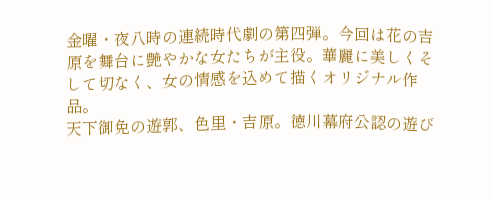金曜・夜八時の連続時代劇の第四弾。今回は花の吉原を舞台に艶やかな女たちが主役。華麗に美しくそして切なく、女の情感を込めて描くオリジナル作品。
天下御免の遊郭、色里・吉原。徳川幕府公認の遊び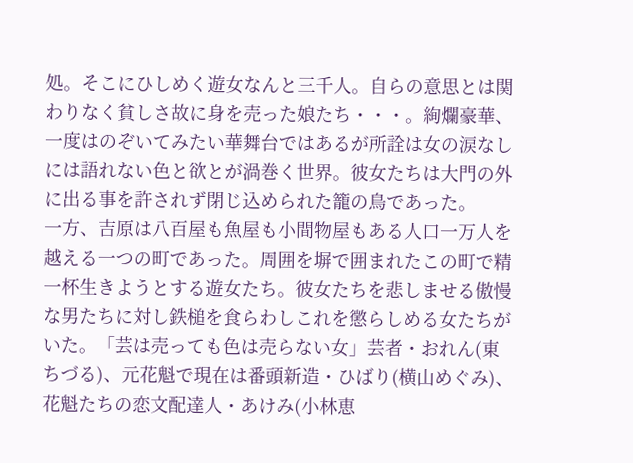処。そこにひしめく遊女なんと三千人。自らの意思とは関わりなく貧しさ故に身を売った娘たち・・・。絢爛豪華、一度はのぞいてみたい華舞台ではあるが所詮は女の涙なしには語れない色と欲とが渦巻く世界。彼女たちは大門の外に出る事を許されず閉じ込められた籠の鳥であった。
一方、吉原は八百屋も魚屋も小間物屋もある人口一万人を越える一つの町であった。周囲を塀で囲まれたこの町で精一杯生きようとする遊女たち。彼女たちを悲しませる傲慢な男たちに対し鉄槌を食らわしこれを懲らしめる女たちがいた。「芸は売っても色は売らない女」芸者・おれん(東ちづる)、元花魁で現在は番頭新造・ひばり(横山めぐみ)、花魁たちの恋文配達人・あけみ(小林恵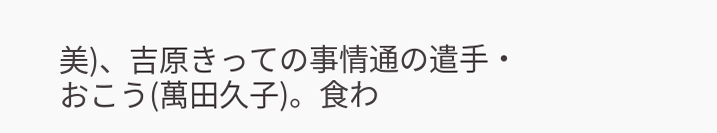美)、吉原きっての事情通の遣手・おこう(萬田久子)。食わ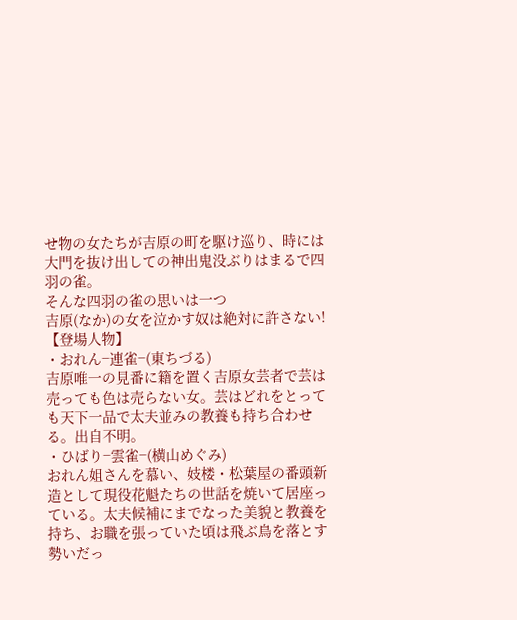せ物の女たちが吉原の町を駆け巡り、時には大門を抜け出しての神出鬼没ぶりはまるで四羽の雀。
そんな四羽の雀の思いは一つ
吉原(なか)の女を泣かす奴は絶対に許さない!
【登場人物】
・おれん−連雀−(東ちづる)
吉原唯一の見番に籍を置く吉原女芸者で芸は売っても色は売らない女。芸はどれをとっても天下一品で太夫並みの教養も持ち合わせる。出自不明。
・ひばり−雲雀−(横山めぐみ)
おれん姐さんを慕い、妓楼・松葉屋の番頭新造として現役花魁たちの世話を焼いて居座っている。太夫候補にまでなった美貌と教養を持ち、お職を張っていた頃は飛ぶ鳥を落とす勢いだっ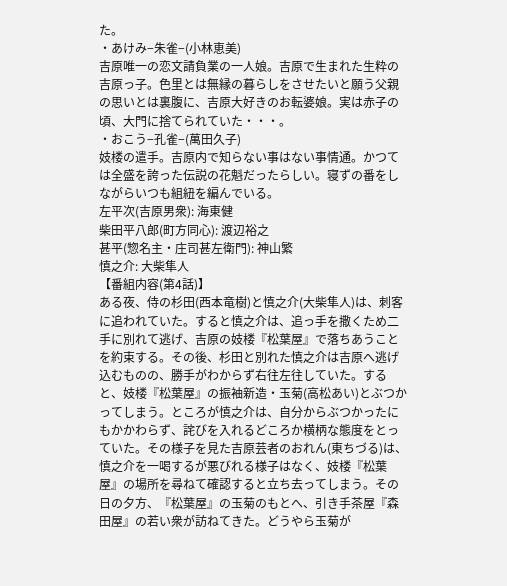た。
・あけみ−朱雀−(小林恵美)
吉原唯一の恋文請負業の一人娘。吉原で生まれた生粋の吉原っ子。色里とは無縁の暮らしをさせたいと願う父親の思いとは裏腹に、吉原大好きのお転婆娘。実は赤子の頃、大門に捨てられていた・・・。
・おこう−孔雀−(萬田久子)
妓楼の遣手。吉原内で知らない事はない事情通。かつては全盛を誇った伝説の花魁だったらしい。寝ずの番をしながらいつも組紐を編んでいる。
左平次(吉原男衆): 海東健
柴田平八郎(町方同心): 渡辺裕之
甚平(惣名主・庄司甚左衛門): 神山繁
慎之介: 大柴隼人
【番組内容(第4話)】
ある夜、侍の杉田(西本竜樹)と慎之介(大柴隼人)は、刺客に追われていた。すると慎之介は、追っ手を撒くため二手に別れて逃げ、吉原の妓楼『松葉屋』で落ちあうことを約束する。その後、杉田と別れた慎之介は吉原へ逃げ込むものの、勝手がわからず右往左往していた。すると、妓楼『松葉屋』の振袖新造・玉菊(高松あい)とぶつかってしまう。ところが慎之介は、自分からぶつかったにもかかわらず、詫びを入れるどころか横柄な態度をとっていた。その様子を見た吉原芸者のおれん(東ちづる)は、慎之介を一喝するが悪びれる様子はなく、妓楼『松葉屋』の場所を尋ねて確認すると立ち去ってしまう。その日の夕方、『松葉屋』の玉菊のもとへ、引き手茶屋『森田屋』の若い衆が訪ねてきた。どうやら玉菊が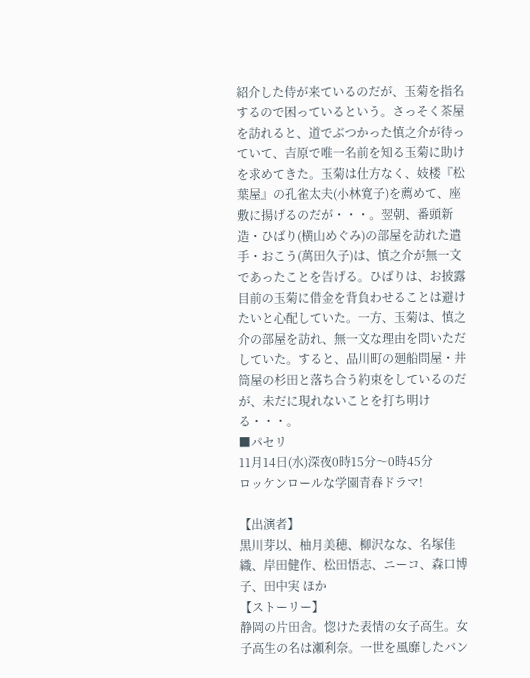紹介した侍が来ているのだが、玉菊を指名するので困っているという。さっそく茶屋を訪れると、道でぶつかった慎之介が待っていて、吉原で唯一名前を知る玉菊に助けを求めてきた。玉菊は仕方なく、妓楼『松葉屋』の孔雀太夫(小林寛子)を薦めて、座敷に揚げるのだが・・・。翌朝、番頭新造・ひばり(横山めぐみ)の部屋を訪れた遣手・おこう(萬田久子)は、慎之介が無一文であったことを告げる。ひばりは、お披露目前の玉菊に借金を背負わせることは避けたいと心配していた。一方、玉菊は、慎之介の部屋を訪れ、無一文な理由を問いただしていた。すると、品川町の廻船問屋・井筒屋の杉田と落ち合う約束をしているのだが、未だに現れないことを打ち明ける・・・。
■パセリ
11月14日(水)深夜0時15分〜0時45分
ロッケンロールな学園青春ドラマ!

【出演者】
黒川芽以、柚月美穂、柳沢なな、名塚佳織、岸田健作、松田悟志、ニーコ、森口博子、田中実 ほか
【ストーリー】
静岡の片田舎。惚けた表情の女子高生。女子高生の名は瀬利奈。一世を風靡したバン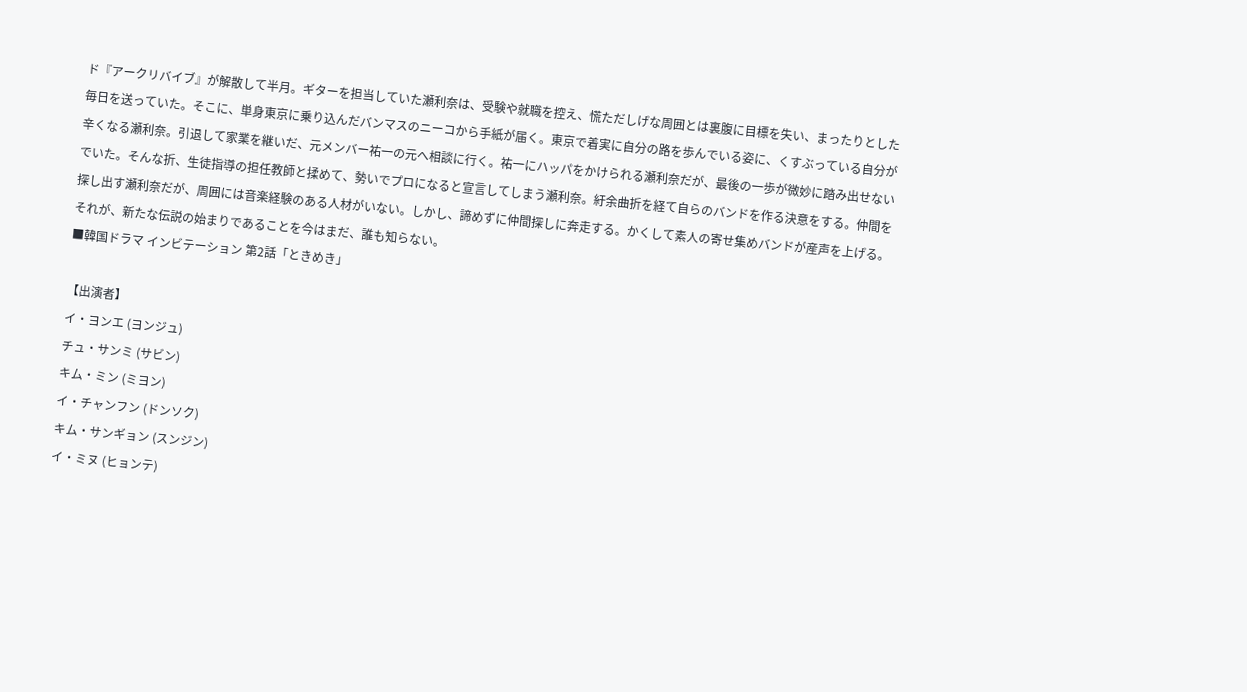ド『アークリバイブ』が解散して半月。ギターを担当していた瀬利奈は、受験や就職を控え、慌ただしげな周囲とは裏腹に目標を失い、まったりとした毎日を送っていた。そこに、単身東京に乗り込んだバンマスのニーコから手紙が届く。東京で着実に自分の路を歩んでいる姿に、くすぶっている自分が辛くなる瀬利奈。引退して家業を継いだ、元メンバー祐一の元へ相談に行く。祐一にハッパをかけられる瀬利奈だが、最後の一歩が微妙に踏み出せないでいた。そんな折、生徒指導の担任教師と揉めて、勢いでプロになると宣言してしまう瀬利奈。紆余曲折を経て自らのバンドを作る決意をする。仲間を探し出す瀬利奈だが、周囲には音楽経験のある人材がいない。しかし、諦めずに仲間探しに奔走する。かくして素人の寄せ集めバンドが産声を上げる。それが、新たな伝説の始まりであることを今はまだ、誰も知らない。
■韓国ドラマ インビテーション 第2話「ときめき」

【出演者】
イ・ヨンエ (ヨンジュ)
チュ・サンミ (サビン)
キム・ミン (ミヨン)
イ・チャンフン (ドンソク)
キム・サンギョン (スンジン)
イ・ミヌ (ヒョンテ)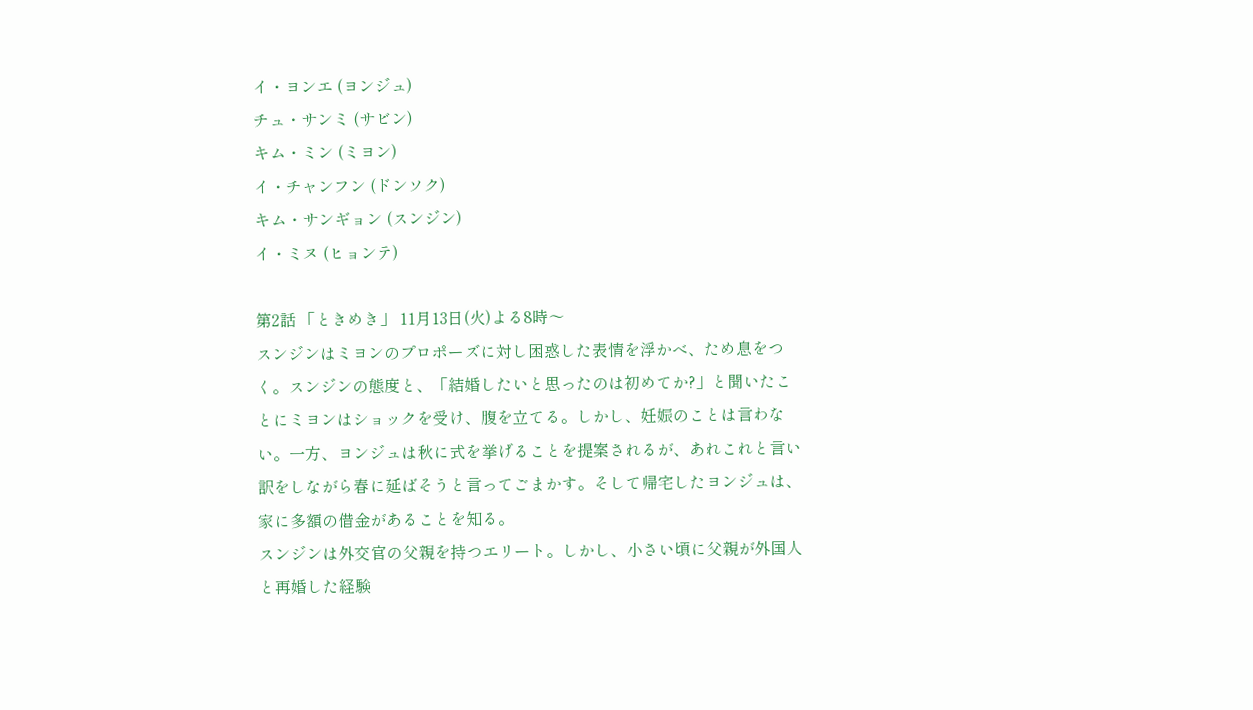イ・ヨンエ (ヨンジュ)
チュ・サンミ (サビン)
キム・ミン (ミヨン)
イ・チャンフン (ドンソク)
キム・サンギョン (スンジン)
イ・ミヌ (ヒョンテ)

第2話 「ときめき」 11月13日(火)よる8時〜
スンジンはミヨンのプロポーズに対し困惑した表情を浮かべ、ため息をつく。スンジンの態度と、「結婚したいと思ったのは初めてか?」と聞いたことにミヨンはショックを受け、腹を立てる。しかし、妊娠のことは言わない。一方、ヨンジュは秋に式を挙げることを提案されるが、あれこれと言い訳をしながら春に延ばそうと言ってごまかす。そして帰宅したヨンジュは、家に多額の借金があることを知る。
スンジンは外交官の父親を持つエリート。しかし、小さい頃に父親が外国人と再婚した経験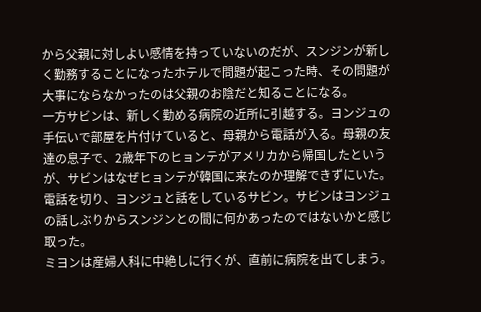から父親に対しよい感情を持っていないのだが、スンジンが新しく勤務することになったホテルで問題が起こった時、その問題が大事にならなかったのは父親のお陰だと知ることになる。
一方サビンは、新しく勤める病院の近所に引越する。ヨンジュの手伝いで部屋を片付けていると、母親から電話が入る。母親の友達の息子で、2歳年下のヒョンテがアメリカから帰国したというが、サビンはなぜヒョンテが韓国に来たのか理解できずにいた。電話を切り、ヨンジュと話をしているサビン。サビンはヨンジュの話しぶりからスンジンとの間に何かあったのではないかと感じ取った。
ミヨンは産婦人科に中絶しに行くが、直前に病院を出てしまう。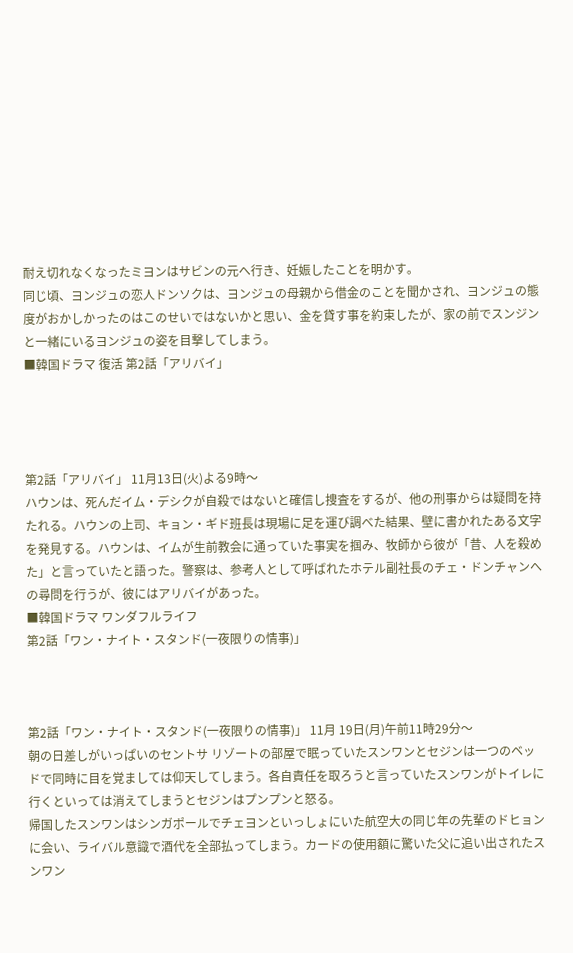耐え切れなくなったミヨンはサビンの元へ行き、妊娠したことを明かす。
同じ頃、ヨンジュの恋人ドンソクは、ヨンジュの母親から借金のことを聞かされ、ヨンジュの態度がおかしかったのはこのせいではないかと思い、金を貸す事を約束したが、家の前でスンジンと一緒にいるヨンジュの姿を目撃してしまう。
■韓国ドラマ 復活 第2話「アリバイ」




第2話「アリバイ」 11月13日(火)よる9時〜
ハウンは、死んだイム・デシクが自殺ではないと確信し捜査をするが、他の刑事からは疑問を持たれる。ハウンの上司、キョン・ギド班長は現場に足を運び調べた結果、壁に書かれたある文字を発見する。ハウンは、イムが生前教会に通っていた事実を掴み、牧師から彼が「昔、人を殺めた」と言っていたと語った。警察は、参考人として呼ばれたホテル副社長のチェ・ドンチャンへの尋問を行うが、彼にはアリバイがあった。
■韓国ドラマ ワンダフルライフ
第2話「ワン・ナイト・スタンド(一夜限りの情事)」



第2話「ワン・ナイト・スタンド(一夜限りの情事)」 11月 19日(月)午前11時29分〜
朝の日差しがいっぱいのセントサ リゾートの部屋で眠っていたスンワンとセジンは一つのベッドで同時に目を覚ましては仰天してしまう。各自責任を取ろうと言っていたスンワンがトイレに行くといっては消えてしまうとセジンはプンプンと怒る。
帰国したスンワンはシンガポールでチェヨンといっしょにいた航空大の同じ年の先輩のドヒョンに会い、ライバル意識で酒代を全部払ってしまう。カードの使用額に驚いた父に追い出されたスンワン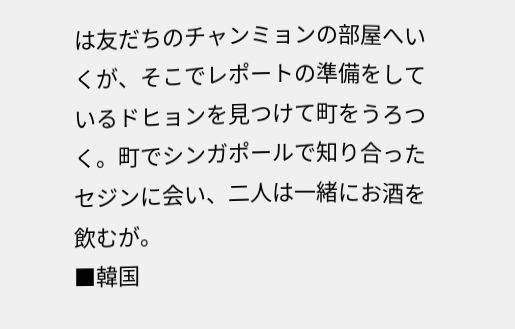は友だちのチャンミョンの部屋へいくが、そこでレポートの準備をしているドヒョンを見つけて町をうろつく。町でシンガポールで知り合ったセジンに会い、二人は一緒にお酒を飲むが。
■韓国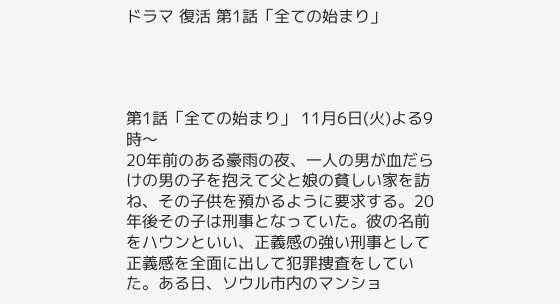ドラマ 復活 第1話「全ての始まり」




第1話「全ての始まり」 11月6日(火)よる9時〜
20年前のある豪雨の夜、一人の男が血だらけの男の子を抱えて父と娘の貧しい家を訪ね、その子供を預かるように要求する。20年後その子は刑事となっていた。彼の名前をハウンといい、正義感の強い刑事として正義感を全面に出して犯罪捜査をしていた。ある日、ソウル市内のマンショ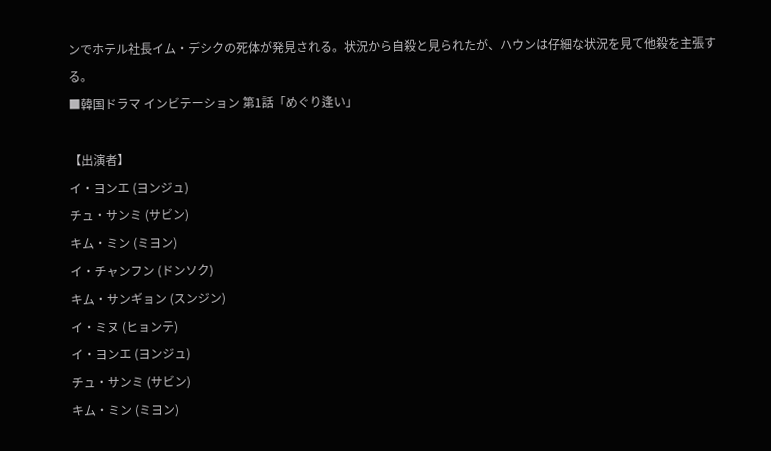ンでホテル社長イム・デシクの死体が発見される。状況から自殺と見られたが、ハウンは仔細な状況を見て他殺を主張する。
■韓国ドラマ インビテーション 第1話「めぐり逢い」

【出演者】
イ・ヨンエ (ヨンジュ)
チュ・サンミ (サビン)
キム・ミン (ミヨン)
イ・チャンフン (ドンソク)
キム・サンギョン (スンジン)
イ・ミヌ (ヒョンテ)
イ・ヨンエ (ヨンジュ)
チュ・サンミ (サビン)
キム・ミン (ミヨン)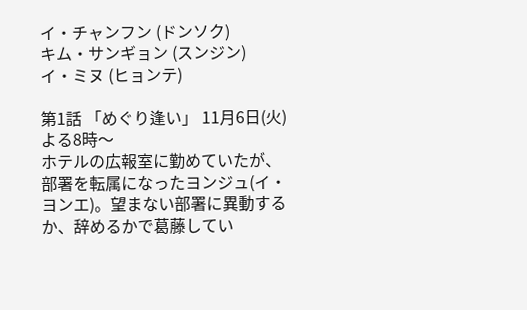イ・チャンフン (ドンソク)
キム・サンギョン (スンジン)
イ・ミヌ (ヒョンテ)

第1話 「めぐり逢い」 11月6日(火)よる8時〜
ホテルの広報室に勤めていたが、部署を転属になったヨンジュ(イ・ヨンエ)。望まない部署に異動するか、辞めるかで葛藤してい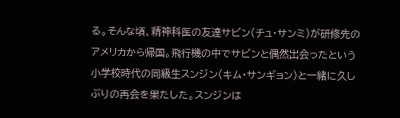る。そんな頃、精神科医の友達サビン(チュ・サンミ)が研修先のアメリカから帰国。飛行機の中でサビンと偶然出会ったという小学校時代の同級生スンジン(キム・サンギョン)と一緒に久しぶりの再会を果たした。スンジンは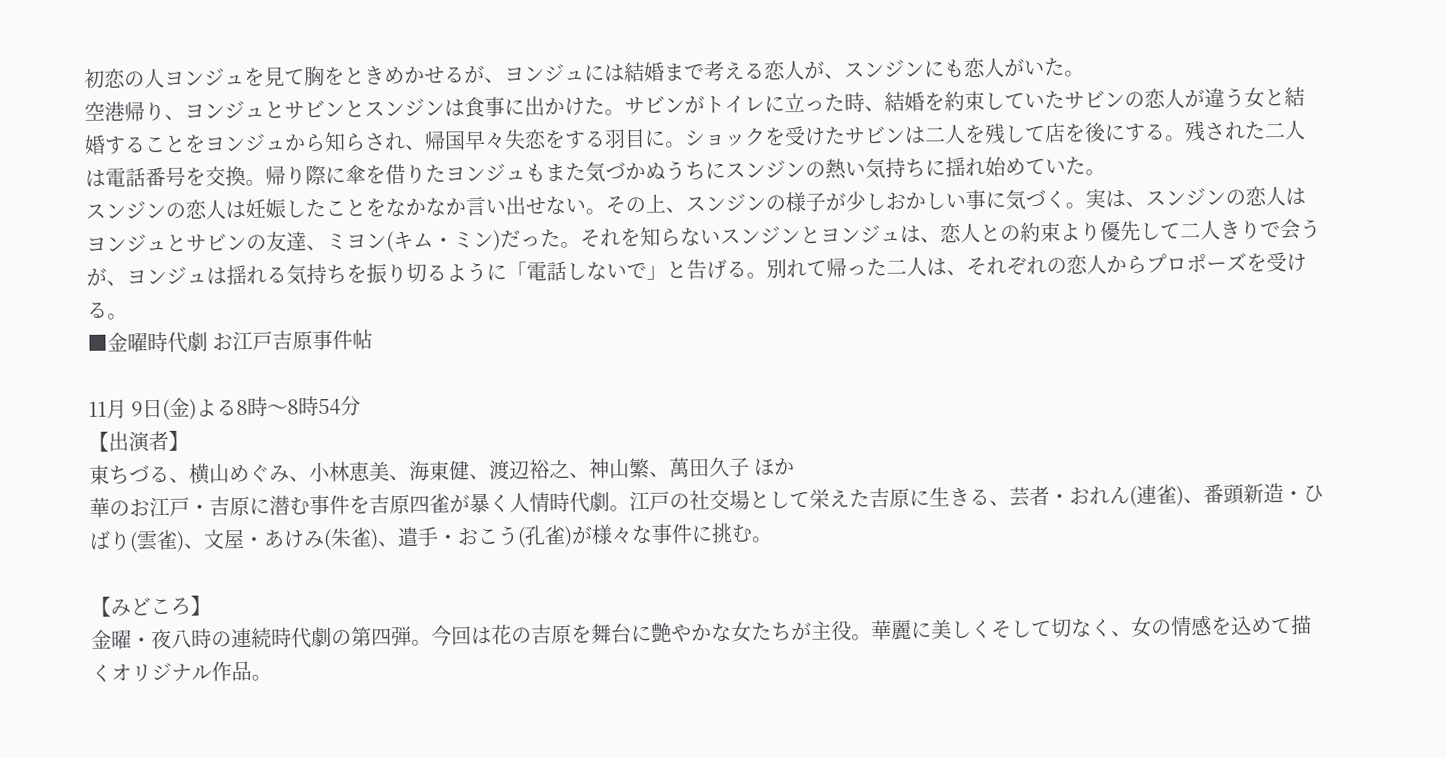初恋の人ヨンジュを見て胸をときめかせるが、ヨンジュには結婚まで考える恋人が、スンジンにも恋人がいた。
空港帰り、ヨンジュとサビンとスンジンは食事に出かけた。サビンがトイレに立った時、結婚を約束していたサビンの恋人が違う女と結婚することをヨンジュから知らされ、帰国早々失恋をする羽目に。ショックを受けたサビンは二人を残して店を後にする。残された二人は電話番号を交換。帰り際に傘を借りたヨンジュもまた気づかぬうちにスンジンの熱い気持ちに揺れ始めていた。
スンジンの恋人は妊娠したことをなかなか言い出せない。その上、スンジンの様子が少しおかしい事に気づく。実は、スンジンの恋人はヨンジュとサビンの友達、ミヨン(キム・ミン)だった。それを知らないスンジンとヨンジュは、恋人との約束より優先して二人きりで会うが、ヨンジュは揺れる気持ちを振り切るように「電話しないで」と告げる。別れて帰った二人は、それぞれの恋人からプロポーズを受ける。
■金曜時代劇 お江戸吉原事件帖

11月 9日(金)よる8時〜8時54分
【出演者】
東ちづる、横山めぐみ、小林恵美、海東健、渡辺裕之、神山繁、萬田久子 ほか
華のお江戸・吉原に潜む事件を吉原四雀が暴く人情時代劇。江戸の社交場として栄えた吉原に生きる、芸者・おれん(連雀)、番頭新造・ひばり(雲雀)、文屋・あけみ(朱雀)、遣手・おこう(孔雀)が様々な事件に挑む。

【みどころ】
金曜・夜八時の連続時代劇の第四弾。今回は花の吉原を舞台に艶やかな女たちが主役。華麗に美しくそして切なく、女の情感を込めて描くオリジナル作品。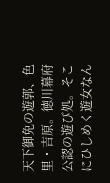天下御免の遊郭、色里・吉原。徳川幕府公認の遊び処。そこにひしめく遊女なん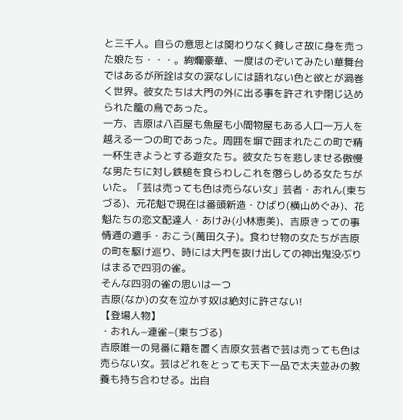と三千人。自らの意思とは関わりなく貧しさ故に身を売った娘たち・・・。絢爛豪華、一度はのぞいてみたい華舞台ではあるが所詮は女の涙なしには語れない色と欲とが渦巻く世界。彼女たちは大門の外に出る事を許されず閉じ込められた籠の鳥であった。
一方、吉原は八百屋も魚屋も小間物屋もある人口一万人を越える一つの町であった。周囲を塀で囲まれたこの町で精一杯生きようとする遊女たち。彼女たちを悲しませる傲慢な男たちに対し鉄槌を食らわしこれを懲らしめる女たちがいた。「芸は売っても色は売らない女」芸者・おれん(東ちづる)、元花魁で現在は番頭新造・ひばり(横山めぐみ)、花魁たちの恋文配達人・あけみ(小林恵美)、吉原きっての事情通の遣手・おこう(萬田久子)。食わせ物の女たちが吉原の町を駆け巡り、時には大門を抜け出しての神出鬼没ぶりはまるで四羽の雀。
そんな四羽の雀の思いは一つ
吉原(なか)の女を泣かす奴は絶対に許さない!
【登場人物】
・おれん−連雀−(東ちづる)
吉原唯一の見番に籍を置く吉原女芸者で芸は売っても色は売らない女。芸はどれをとっても天下一品で太夫並みの教養も持ち合わせる。出自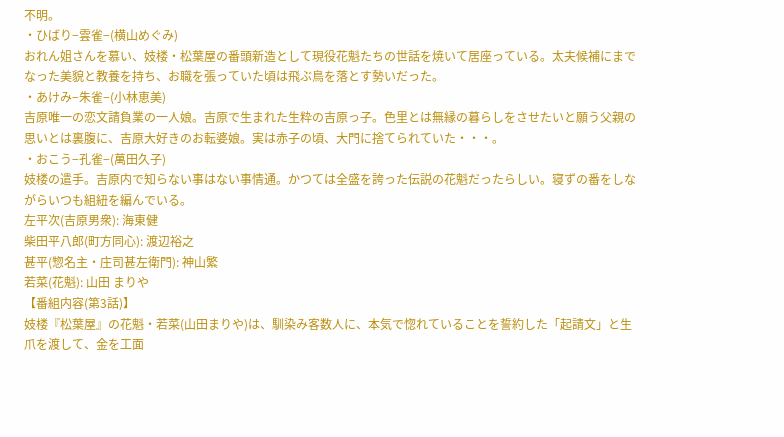不明。
・ひばり−雲雀−(横山めぐみ)
おれん姐さんを慕い、妓楼・松葉屋の番頭新造として現役花魁たちの世話を焼いて居座っている。太夫候補にまでなった美貌と教養を持ち、お職を張っていた頃は飛ぶ鳥を落とす勢いだった。
・あけみ−朱雀−(小林恵美)
吉原唯一の恋文請負業の一人娘。吉原で生まれた生粋の吉原っ子。色里とは無縁の暮らしをさせたいと願う父親の思いとは裏腹に、吉原大好きのお転婆娘。実は赤子の頃、大門に捨てられていた・・・。
・おこう−孔雀−(萬田久子)
妓楼の遣手。吉原内で知らない事はない事情通。かつては全盛を誇った伝説の花魁だったらしい。寝ずの番をしながらいつも組紐を編んでいる。
左平次(吉原男衆): 海東健
柴田平八郎(町方同心): 渡辺裕之
甚平(惣名主・庄司甚左衛門): 神山繁
若菜(花魁): 山田 まりや
【番組内容(第3話)】
妓楼『松葉屋』の花魁・若菜(山田まりや)は、馴染み客数人に、本気で惚れていることを誓約した「起請文」と生爪を渡して、金を工面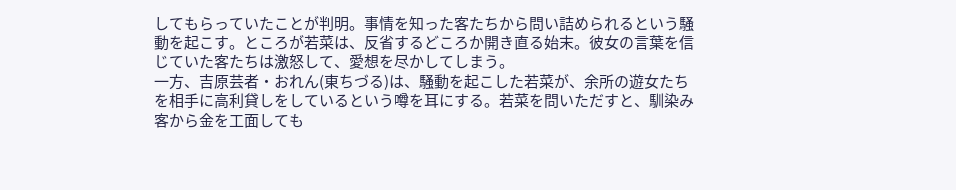してもらっていたことが判明。事情を知った客たちから問い詰められるという騒動を起こす。ところが若菜は、反省するどころか開き直る始末。彼女の言葉を信じていた客たちは激怒して、愛想を尽かしてしまう。
一方、吉原芸者・おれん(東ちづる)は、騒動を起こした若菜が、余所の遊女たちを相手に高利貸しをしているという噂を耳にする。若菜を問いただすと、馴染み客から金を工面しても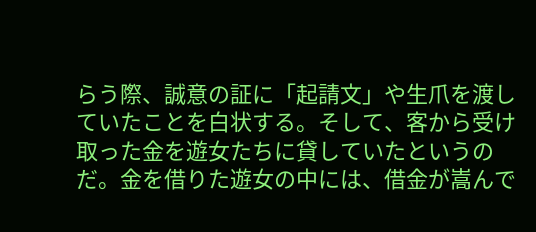らう際、誠意の証に「起請文」や生爪を渡していたことを白状する。そして、客から受け取った金を遊女たちに貸していたというのだ。金を借りた遊女の中には、借金が嵩んで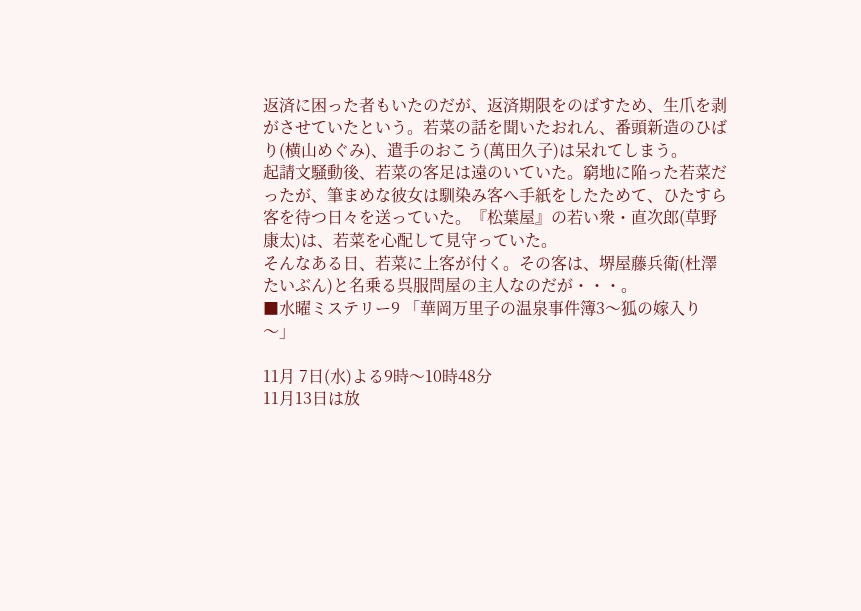返済に困った者もいたのだが、返済期限をのばすため、生爪を剥がさせていたという。若菜の話を聞いたおれん、番頭新造のひばり(横山めぐみ)、遣手のおこう(萬田久子)は呆れてしまう。
起請文騒動後、若菜の客足は遠のいていた。窮地に陥った若菜だったが、筆まめな彼女は馴染み客へ手紙をしたためて、ひたすら客を待つ日々を送っていた。『松葉屋』の若い衆・直次郎(草野康太)は、若菜を心配して見守っていた。
そんなある日、若菜に上客が付く。その客は、堺屋藤兵衛(杜澤たいぶん)と名乗る呉服問屋の主人なのだが・・・。
■水曜ミステリー9 「華岡万里子の温泉事件簿3〜狐の嫁入り〜」

11月 7日(水)よる9時〜10時48分
11月13日は放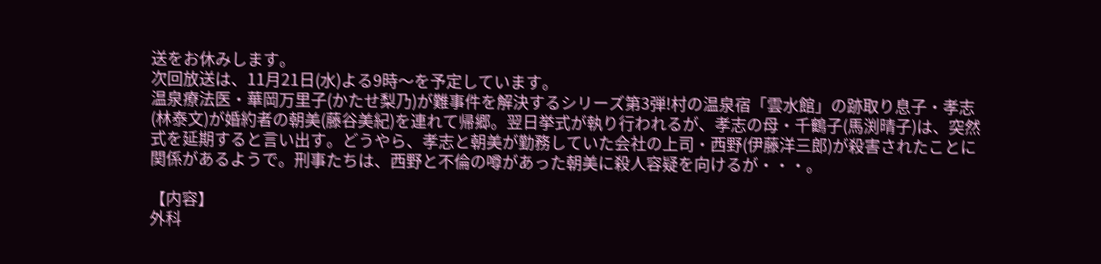送をお休みします。
次回放送は、11月21日(水)よる9時〜を予定しています。
温泉療法医・華岡万里子(かたせ梨乃)が難事件を解決するシリーズ第3弾!村の温泉宿「雲水館」の跡取り息子・孝志(林泰文)が婚約者の朝美(藤谷美紀)を連れて帰郷。翌日挙式が執り行われるが、孝志の母・千鶴子(馬渕晴子)は、突然式を延期すると言い出す。どうやら、孝志と朝美が勤務していた会社の上司・西野(伊藤洋三郎)が殺害されたことに関係があるようで。刑事たちは、西野と不倫の噂があった朝美に殺人容疑を向けるが・・・。

【内容】
外科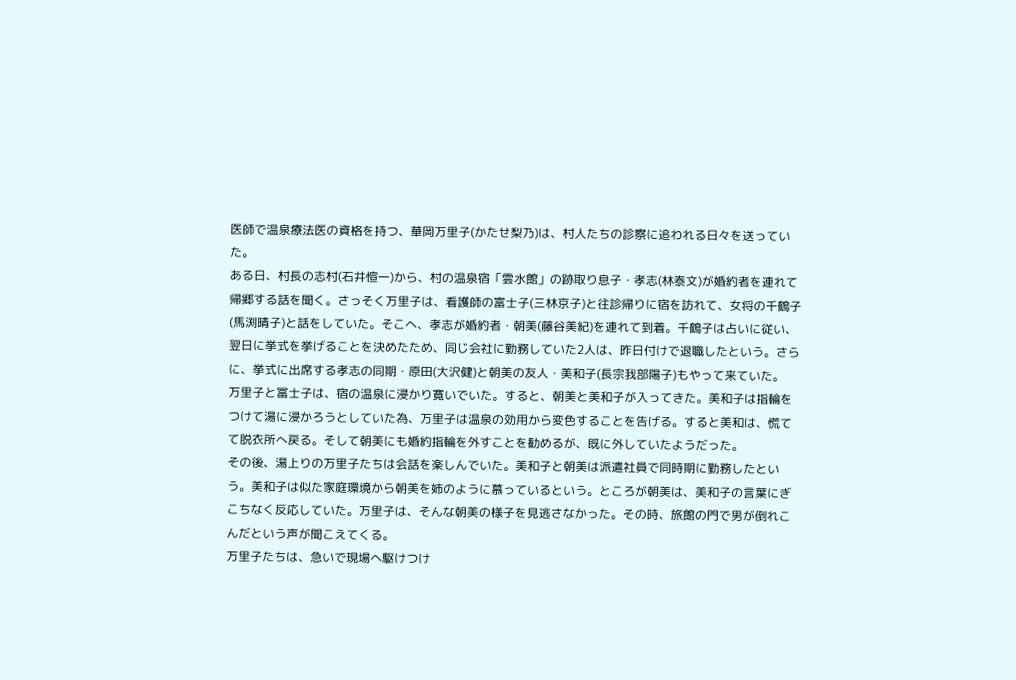医師で温泉療法医の資格を持つ、華岡万里子(かたせ梨乃)は、村人たちの診察に追われる日々を送っていた。
ある日、村長の志村(石井愃一)から、村の温泉宿「雲水館」の跡取り息子・孝志(林泰文)が婚約者を連れて帰郷する話を聞く。さっそく万里子は、看護師の富士子(三林京子)と往診帰りに宿を訪れて、女将の千鶴子(馬渕晴子)と話をしていた。そこへ、孝志が婚約者・朝美(藤谷美紀)を連れて到着。千鶴子は占いに従い、翌日に挙式を挙げることを決めたため、同じ会社に勤務していた2人は、昨日付けで退職したという。さらに、挙式に出席する孝志の同期・原田(大沢健)と朝美の友人・美和子(長宗我部陽子)もやって来ていた。
万里子と冨士子は、宿の温泉に浸かり寛いでいた。すると、朝美と美和子が入ってきた。美和子は指輪をつけて湯に浸かろうとしていた為、万里子は温泉の効用から変色することを告げる。すると美和は、慌てて脱衣所へ戻る。そして朝美にも婚約指輪を外すことを勧めるが、既に外していたようだった。
その後、湯上りの万里子たちは会話を楽しんでいた。美和子と朝美は派遣社員で同時期に勤務したという。美和子は似た家庭環境から朝美を姉のように慕っているという。ところが朝美は、美和子の言葉にぎこちなく反応していた。万里子は、そんな朝美の様子を見逃さなかった。その時、旅館の門で男が倒れこんだという声が聞こえてくる。
万里子たちは、急いで現場へ駆けつけ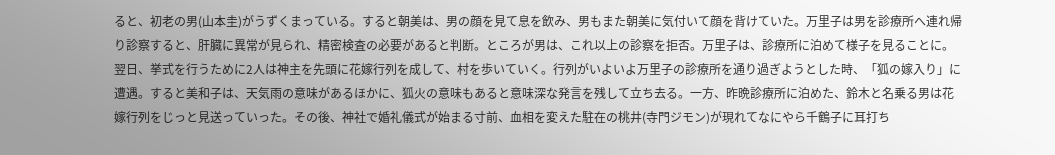ると、初老の男(山本圭)がうずくまっている。すると朝美は、男の顔を見て息を飲み、男もまた朝美に気付いて顔を背けていた。万里子は男を診療所へ連れ帰り診察すると、肝臓に異常が見られ、精密検査の必要があると判断。ところが男は、これ以上の診察を拒否。万里子は、診療所に泊めて様子を見ることに。
翌日、挙式を行うために2人は神主を先頭に花嫁行列を成して、村を歩いていく。行列がいよいよ万里子の診療所を通り過ぎようとした時、「狐の嫁入り」に遭遇。すると美和子は、天気雨の意味があるほかに、狐火の意味もあると意味深な発言を残して立ち去る。一方、昨晩診療所に泊めた、鈴木と名乗る男は花嫁行列をじっと見送っていった。その後、神社で婚礼儀式が始まる寸前、血相を変えた駐在の桃井(寺門ジモン)が現れてなにやら千鶴子に耳打ち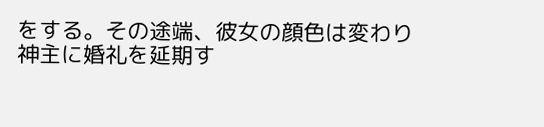をする。その途端、彼女の顔色は変わり神主に婚礼を延期す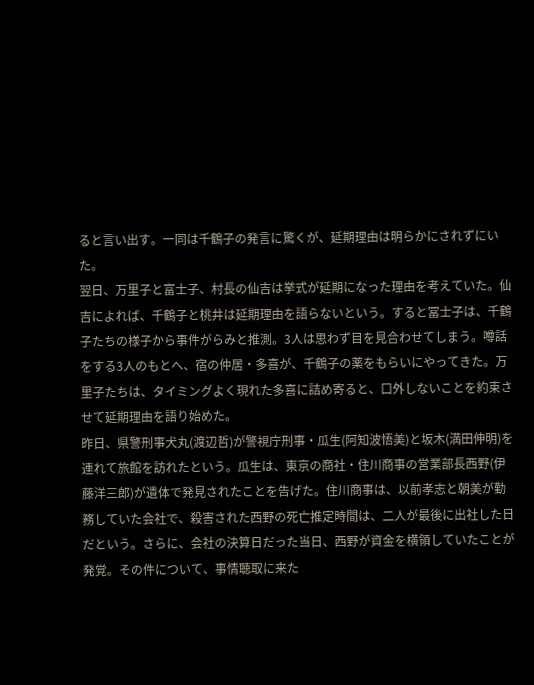ると言い出す。一同は千鶴子の発言に驚くが、延期理由は明らかにされずにいた。
翌日、万里子と富士子、村長の仙吉は挙式が延期になった理由を考えていた。仙吉によれば、千鶴子と桃井は延期理由を語らないという。すると冨士子は、千鶴子たちの様子から事件がらみと推測。3人は思わず目を見合わせてしまう。噂話をする3人のもとへ、宿の仲居・多喜が、千鶴子の薬をもらいにやってきた。万里子たちは、タイミングよく現れた多喜に詰め寄ると、口外しないことを約束させて延期理由を語り始めた。
昨日、県警刑事犬丸(渡辺哲)が警視庁刑事・瓜生(阿知波悟美)と坂木(満田伸明)を連れて旅館を訪れたという。瓜生は、東京の商社・住川商事の営業部長西野(伊藤洋三郎)が遺体で発見されたことを告げた。住川商事は、以前孝志と朝美が勤務していた会社で、殺害された西野の死亡推定時間は、二人が最後に出社した日だという。さらに、会社の決算日だった当日、西野が資金を横領していたことが発覚。その件について、事情聴取に来た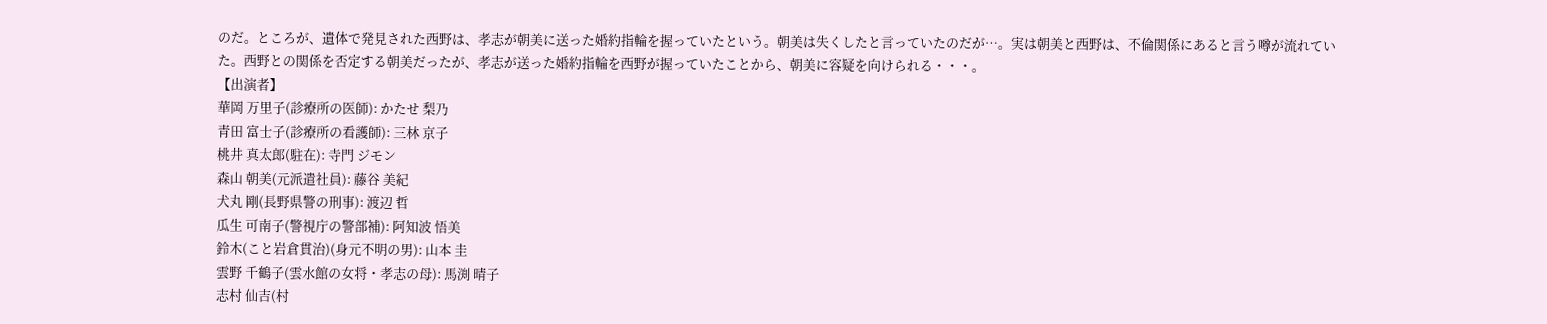のだ。ところが、遺体で発見された西野は、孝志が朝美に送った婚約指輪を握っていたという。朝美は失くしたと言っていたのだが…。実は朝美と西野は、不倫関係にあると言う噂が流れていた。西野との関係を否定する朝美だったが、孝志が送った婚約指輪を西野が握っていたことから、朝美に容疑を向けられる・・・。
【出演者】
華岡 万里子(診療所の医師): かたせ 梨乃
青田 富士子(診療所の看護師): 三林 京子
桃井 真太郎(駐在): 寺門 ジモン
森山 朝美(元派遣社員): 藤谷 美紀
犬丸 剛(長野県警の刑事): 渡辺 哲
瓜生 可南子(警視庁の警部補): 阿知波 悟美
鈴木(こと岩倉貫治)(身元不明の男): 山本 圭
雲野 千鶴子(雲水館の女将・孝志の母): 馬渕 晴子
志村 仙吉(村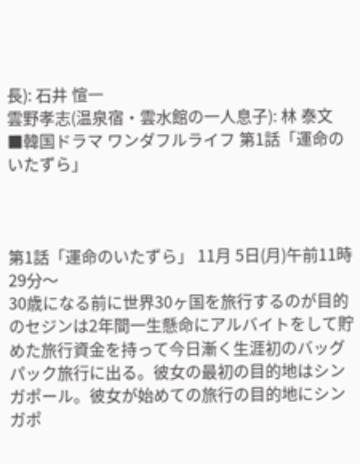長): 石井 愃一
雲野孝志(温泉宿・雲水館の一人息子): 林 泰文
■韓国ドラマ ワンダフルライフ 第1話「運命のいたずら」



第1話「運命のいたずら」 11月 5日(月)午前11時29分〜
30歳になる前に世界30ヶ国を旅行するのが目的のセジンは2年間一生懸命にアルバイトをして貯めた旅行資金を持って今日漸く生涯初のバッグパック旅行に出る。彼女の最初の目的地はシンガポール。彼女が始めての旅行の目的地にシンガポ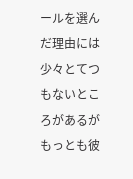ールを選んだ理由には 少々とてつもないところがあるがもっとも彼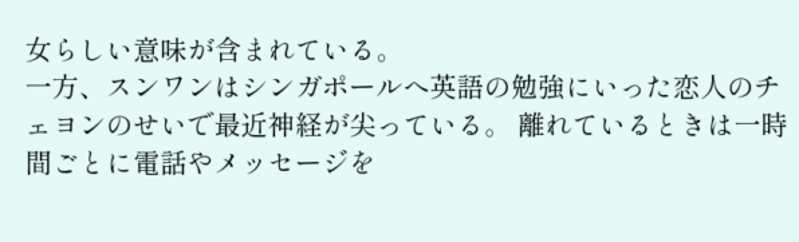女らしい意味が含まれている。
一方、スンワンはシンガポールへ英語の勉強にいった恋人のチェヨンのせいで最近神経が尖っている。 離れているときは一時間ごとに電話やメッセージを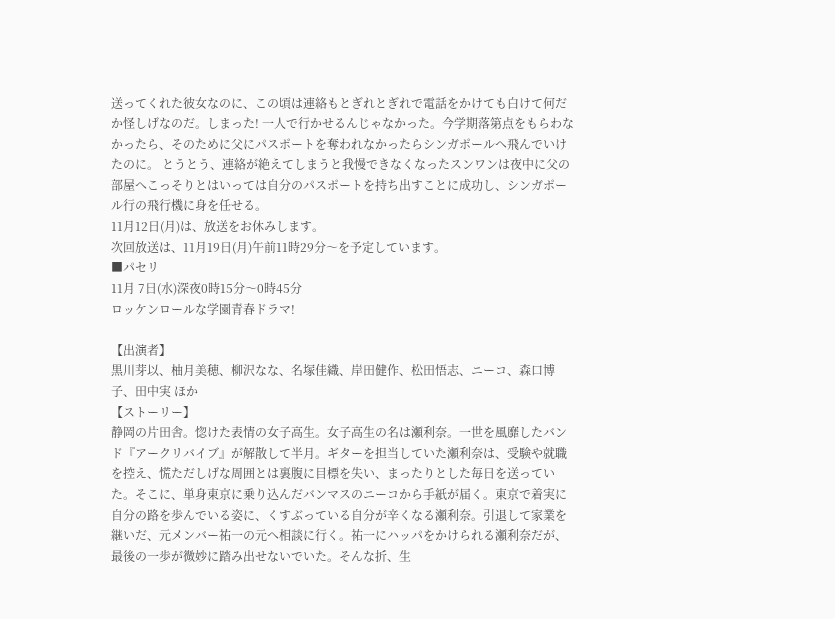送ってくれた彼女なのに、この頃は連絡もとぎれとぎれで電話をかけても白けて何だか怪しげなのだ。しまった! 一人で行かせるんじゃなかった。今学期落第点をもらわなかったら、そのために父にパスポートを奪われなかったらシンガポールへ飛んでいけたのに。 とうとう、連絡が絶えてしまうと我慢できなくなったスンワンは夜中に父の部屋へこっそりとはいっては自分のパスポートを持ち出すことに成功し、シンガポール行の飛行機に身を任せる。
11月12日(月)は、放送をお休みします。
次回放送は、11月19日(月)午前11時29分〜を予定しています。
■パセリ
11月 7日(水)深夜0時15分〜0時45分
ロッケンロールな学園青春ドラマ!

【出演者】
黒川芽以、柚月美穂、柳沢なな、名塚佳織、岸田健作、松田悟志、ニーコ、森口博子、田中実 ほか
【ストーリー】
静岡の片田舎。惚けた表情の女子高生。女子高生の名は瀬利奈。一世を風靡したバンド『アークリバイブ』が解散して半月。ギターを担当していた瀬利奈は、受験や就職を控え、慌ただしげな周囲とは裏腹に目標を失い、まったりとした毎日を送っていた。そこに、単身東京に乗り込んだバンマスのニーコから手紙が届く。東京で着実に自分の路を歩んでいる姿に、くすぶっている自分が辛くなる瀬利奈。引退して家業を継いだ、元メンバー祐一の元へ相談に行く。祐一にハッパをかけられる瀬利奈だが、最後の一歩が微妙に踏み出せないでいた。そんな折、生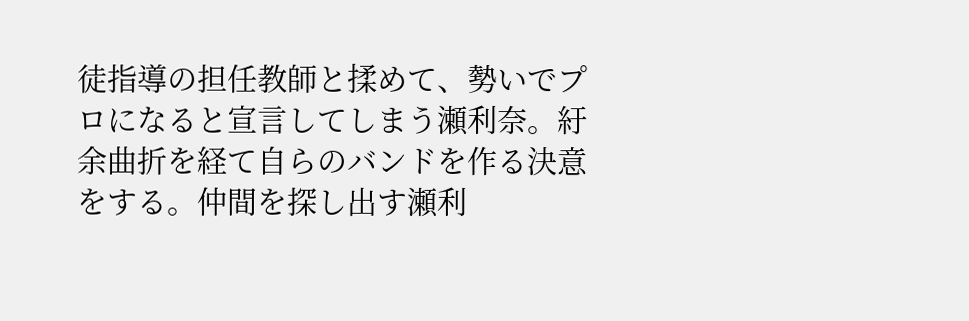徒指導の担任教師と揉めて、勢いでプロになると宣言してしまう瀬利奈。紆余曲折を経て自らのバンドを作る決意をする。仲間を探し出す瀬利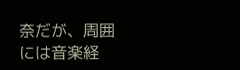奈だが、周囲には音楽経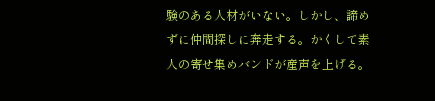験のある人材がいない。しかし、諦めずに仲間探しに奔走する。かくして素人の寄せ集めバンドが産声を上げる。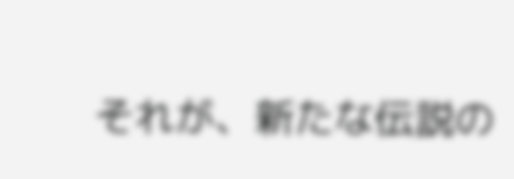それが、新たな伝説の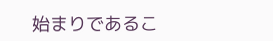始まりであるこ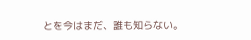とを今はまだ、誰も知らない。